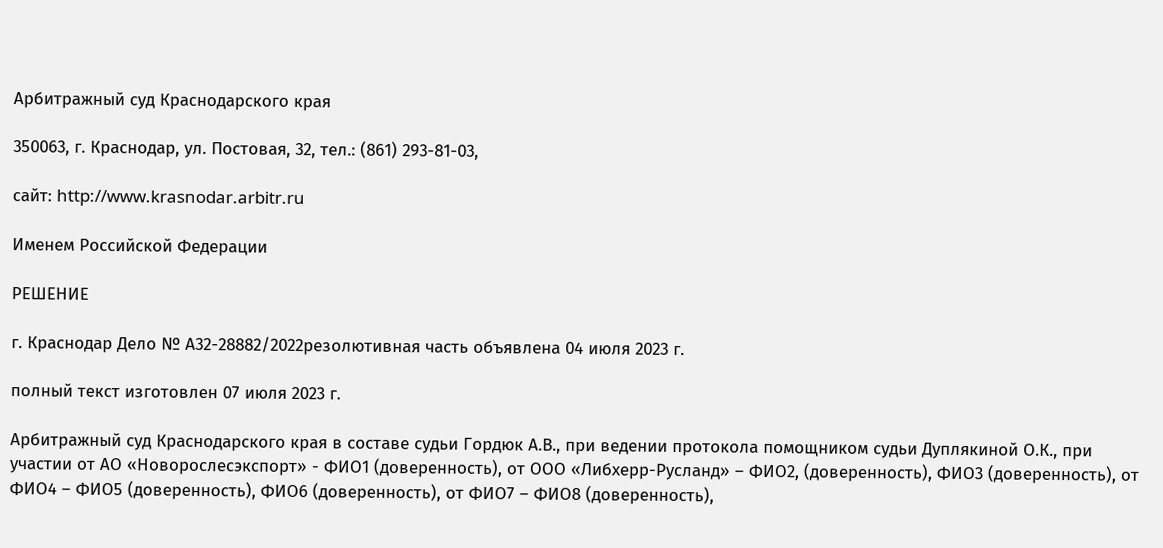Арбитражный суд Краснодарского края

350063, г. Краснодар, ул. Постовая, 32, тел.: (861) 293-81-03,

сайт: http://www.krasnodar.arbitr.ru

Именем Российской Федерации

РЕШЕНИЕ

г. Краснодар Дело № А32-28882/2022резолютивная часть объявлена 04 июля 2023 г.

полный текст изготовлен 07 июля 2023 г.

Арбитражный суд Краснодарского края в составе судьи Гордюк А.В., при ведении протокола помощником судьи Дуплякиной О.К., при участии от АО «Новорослесэкспорт» - ФИО1 (доверенность), от ООО «Либхерр-Русланд» – ФИО2, (доверенность), ФИО3 (доверенность), от ФИО4 – ФИО5 (доверенность), ФИО6 (доверенность), от ФИО7 – ФИО8 (доверенность),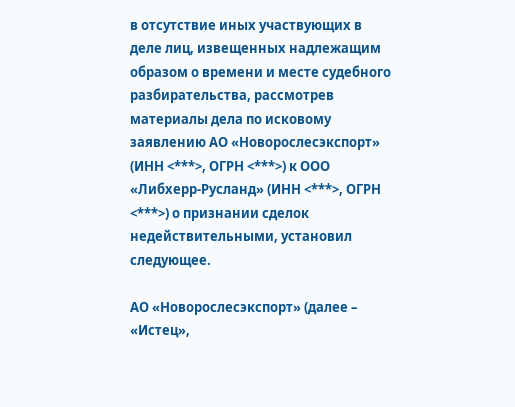в отсутствие иных участвующих в деле лиц, извещенных надлежащим образом о времени и месте судебного разбирательства, рассмотрев материалы дела по исковому заявлению АО «Новорослесэкспорт» (ИНН <***>, ОГРН <***>) к ООО «Либхерр-Русланд» (ИНН <***>, ОГРН <***>) о признании сделок недействительными, установил следующее.

АО «Новорослесэкспорт» (далее – «Истец»,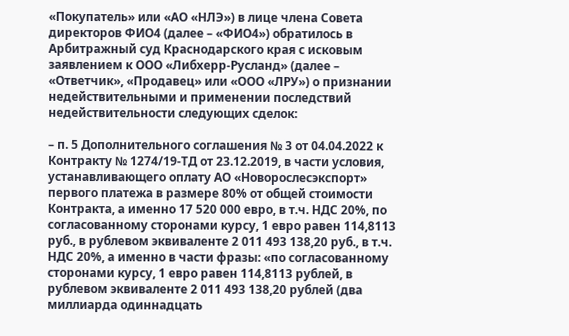«Покупатель» или «АО «НЛЭ») в лице члена Совета директоров ФИО4 (далее – «ФИО4») обратилось в Арбитражный суд Краснодарского края с исковым заявлением к ООО «Либхерр-Русланд» (далее – «Ответчик», «Продавец» или «ООО «ЛРУ») о признании недействительными и применении последствий недействительности следующих сделок:

– п. 5 Дополнительного соглашения № 3 от 04.04.2022 к Контракту № 1274/19-ТД от 23.12.2019, в части условия, устанавливающего оплату АО «Новорослесэкспорт» первого платежа в размере 80% от общей стоимости Контракта, а именно 17 520 000 евро, в т.ч. НДС 20%, по согласованному сторонами курсу, 1 евро равен 114,8113 руб., в рублевом эквиваленте 2 011 493 138,20 руб., в т.ч. НДС 20%, а именно в части фразы: «по согласованному сторонами курсу, 1 евро равен 114,8113 рублей, в рублевом эквиваленте 2 011 493 138,20 рублей (два миллиарда одиннадцать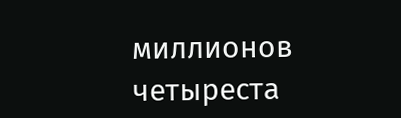миллионов четыреста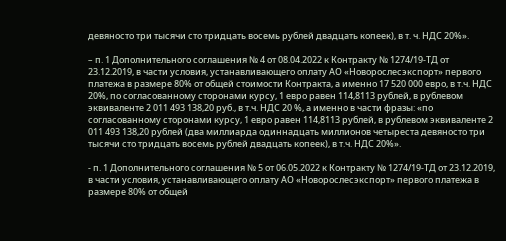девяносто три тысячи сто тридцать восемь рублей двадцать копеек), в т. ч. НДС 20%».

– п. 1 Дополнительного соглашения № 4 от 08.04.2022 к Контракту № 1274/19-ТД от 23.12.2019, в части условия, устанавливающего оплату АО «Новорослесэкспорт» первого платежа в размере 80% от общей стоимости Контракта, а именно 17 520 000 евро, в т.ч. НДС 20%, по согласованному сторонами курсу, 1 евро равен 114,8113 рублей, в рублевом эквиваленте 2 011 493 138,20 руб., в т.ч. НДС 20 %, а именно в части фразы: «по согласованному сторонами курсу, 1 евро равен 114,8113 рублей, в рублевом эквиваленте 2 011 493 138,20 рублей (два миллиарда одиннадцать миллионов четыреста девяносто три тысячи сто тридцать восемь рублей двадцать копеек), в т.ч. НДС 20%».

- п. 1 Дополнительного соглашения № 5 от 06.05.2022 к Контракту № 1274/19-ТД от 23.12.2019, в части условия, устанавливающего оплату АО «Новорослесэкспорт» первого платежа в размере 80% от общей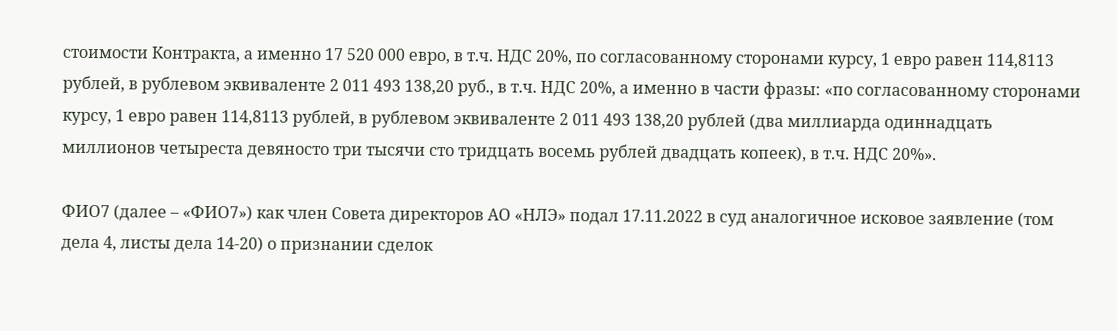стоимости Контракта, а именно 17 520 000 евро, в т.ч. НДС 20%, по согласованному сторонами курсу, 1 евро равен 114,8113 рублей, в рублевом эквиваленте 2 011 493 138,20 руб., в т.ч. НДС 20%, а именно в части фразы: «по согласованному сторонами курсу, 1 евро равен 114,8113 рублей, в рублевом эквиваленте 2 011 493 138,20 рублей (два миллиарда одиннадцать миллионов четыреста девяносто три тысячи сто тридцать восемь рублей двадцать копеек), в т.ч. НДС 20%».

ФИО7 (далее – «ФИО7») как член Совета директоров АО «НЛЭ» подал 17.11.2022 в суд аналогичное исковое заявление (том дела 4, листы дела 14-20) о признании сделок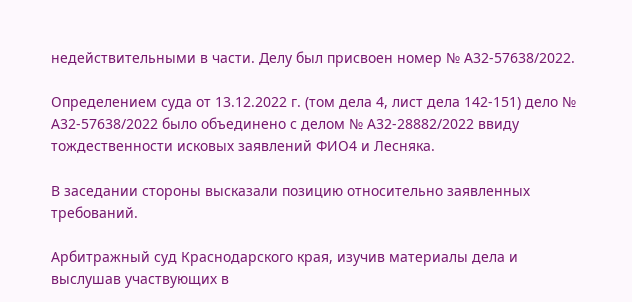недействительными в части. Делу был присвоен номер № А32-57638/2022.

Определением суда от 13.12.2022 г. (том дела 4, лист дела 142-151) дело № А32-57638/2022 было объединено с делом № А32-28882/2022 ввиду тождественности исковых заявлений ФИО4 и Лесняка.

В заседании стороны высказали позицию относительно заявленных требований.

Арбитражный суд Краснодарского края, изучив материалы дела и выслушав участвующих в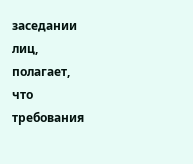заседании лиц, полагает, что требования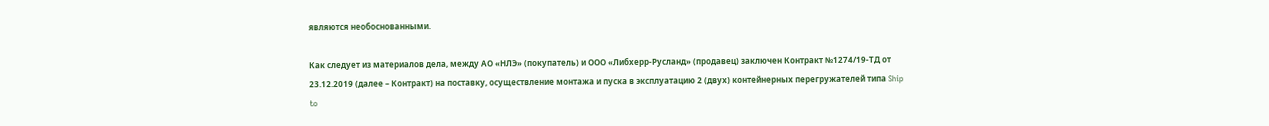являются необоснованными.

Как следует из материалов дела, между АО «НЛЭ» (покупатель) и ООО «Либхерр-Русланд» (продавец) заключен Контракт №1274/19-ТД от 23.12.2019 (далее – Контракт) на поставку, осуществление монтажа и пуска в эксплуатацию 2 (двух) контейнерных перегружателей типа Ship to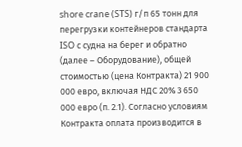shore crane (STS) г/п 65 тонн для перегрузки контейнеров стандарта ISO с судна на берег и обратно (далее – Оборудование), общей стоимостью (цена Контракта) 21 900 000 евро, включая НДС 20% 3 650 000 евро (п. 2.1). Согласно условиям Контракта оплата производится в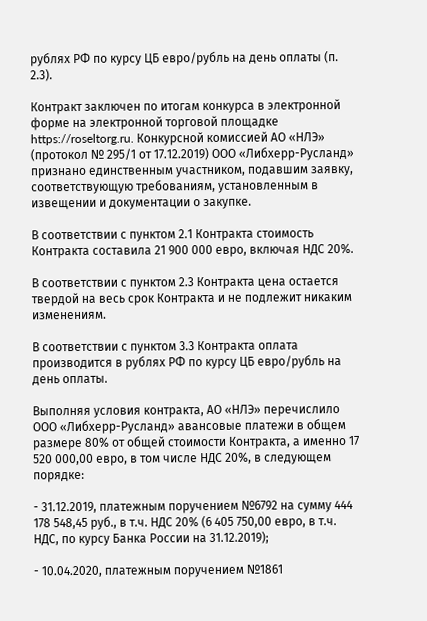рублях РФ по курсу ЦБ евро/рубль на день оплаты (п. 2.3).

Контракт заключен по итогам конкурса в электронной форме на электронной торговой площадке https://roseltorg.ru. Конкурсной комиссией АО «НЛЭ» (протокол № 295/1 от 17.12.2019) ООО «Либхерр-Русланд» признано единственным участником, подавшим заявку, соответствующую требованиям, установленным в извещении и документации о закупке.

В соответствии с пунктом 2.1 Контракта стоимость Контракта составила 21 900 000 евро, включая НДС 20%.

В соответствии с пунктом 2.3 Контракта цена остается твердой на весь срок Контракта и не подлежит никаким изменениям.

В соответствии с пунктом 3.3 Контракта оплата производится в рублях РФ по курсу ЦБ евро/рубль на день оплаты.

Выполняя условия контракта, АО «НЛЭ» перечислило ООО «Либхерр-Русланд» авансовые платежи в общем размере 80% от общей стоимости Контракта, а именно 17 520 000,00 евро, в том числе НДС 20%, в следующем порядке:

- 31.12.2019, платежным поручением №6792 на сумму 444 178 548,45 руб., в т.ч. НДС 20% (6 405 750,00 евро, в т.ч. НДС, по курсу Банка России на 31.12.2019);

- 10.04.2020, платежным поручением №1861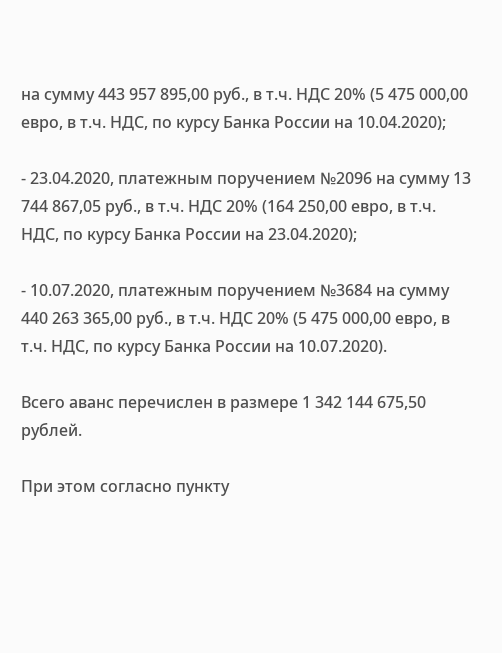на сумму 443 957 895,00 руб., в т.ч. НДС 20% (5 475 000,00 евро, в т.ч. НДС, по курсу Банка России на 10.04.2020);

- 23.04.2020, платежным поручением №2096 на сумму 13 744 867,05 руб., в т.ч. НДС 20% (164 250,00 евро, в т.ч. НДС, по курсу Банка России на 23.04.2020);

- 10.07.2020, платежным поручением №3684 на сумму 440 263 365,00 руб., в т.ч. НДС 20% (5 475 000,00 евро, в т.ч. НДС, по курсу Банка России на 10.07.2020).

Всего аванс перечислен в размере 1 342 144 675,50 рублей.

При этом согласно пункту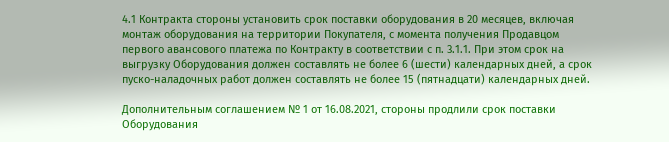4.1 Контракта стороны установить срок поставки оборудования в 20 месяцев, включая монтаж оборудования на территории Покупателя, с момента получения Продавцом первого авансового платежа по Контракту в соответствии с п. 3.1.1. При этом срок на выгрузку Оборудования должен составлять не более 6 (шести) календарных дней, а срок пуско-наладочных работ должен составлять не более 15 (пятнадцати) календарных дней.

Дополнительным соглашением № 1 от 16.08.2021, стороны продлили срок поставки Оборудования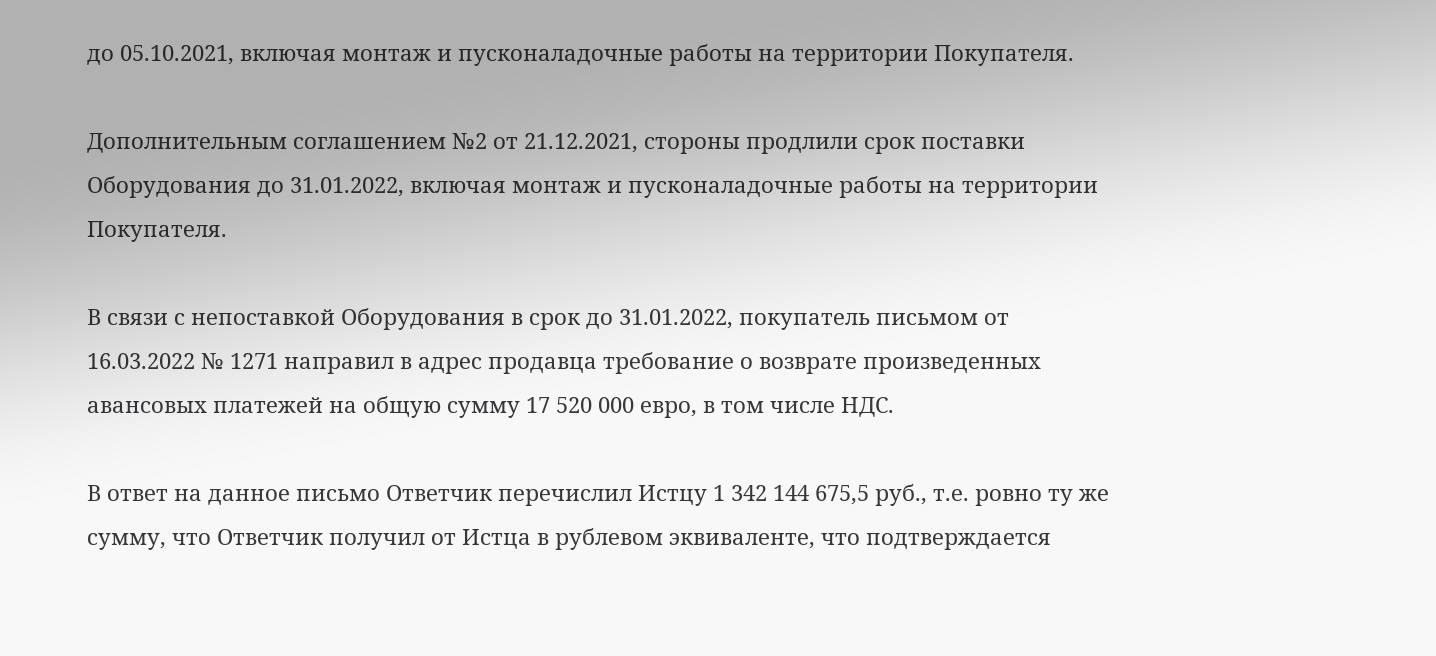до 05.10.2021, включая монтаж и пусконаладочные работы на территории Покупателя.

Дополнительным соглашением №2 от 21.12.2021, стороны продлили срок поставки Оборудования до 31.01.2022, включая монтаж и пусконаладочные работы на территории Покупателя.

В связи с непоставкой Оборудования в срок до 31.01.2022, покупатель письмом от 16.03.2022 № 1271 направил в адрес продавца требование о возврате произведенных авансовых платежей на общую сумму 17 520 000 евро, в том числе НДС.

В ответ на данное письмо Ответчик перечислил Истцу 1 342 144 675,5 руб., т.е. ровно ту же сумму, что Ответчик получил от Истца в рублевом эквиваленте, что подтверждается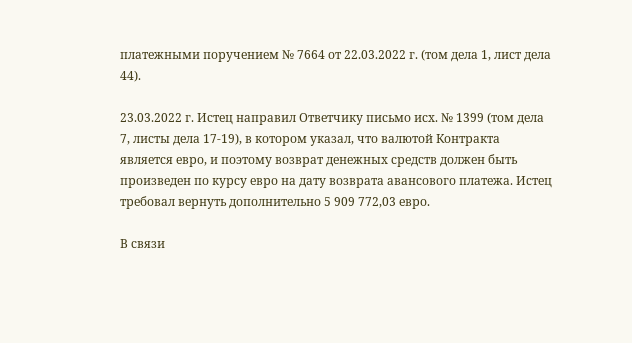платежными поручением № 7664 от 22.03.2022 г. (том дела 1, лист дела 44).

23.03.2022 г. Истец направил Ответчику письмо исх. № 1399 (том дела 7, листы дела 17-19), в котором указал, что валютой Контракта является евро, и поэтому возврат денежных средств должен быть произведен по курсу евро на дату возврата авансового платежа. Истец требовал вернуть дополнительно 5 909 772,03 евро.

В связи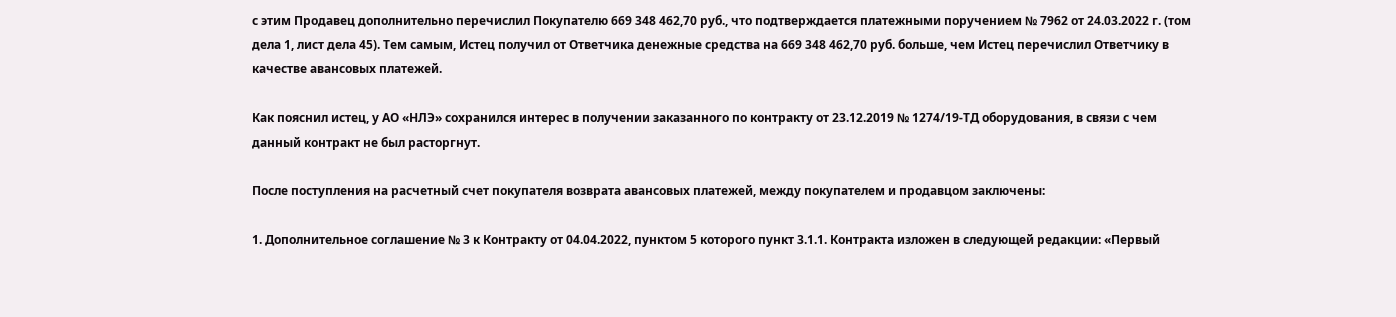с этим Продавец дополнительно перечислил Покупателю 669 348 462,70 руб., что подтверждается платежными поручением № 7962 от 24.03.2022 г. (том дела 1, лист дела 45). Тем самым, Истец получил от Ответчика денежные средства на 669 348 462,70 руб. больше, чем Истец перечислил Ответчику в качестве авансовых платежей.

Как пояснил истец, у АО «НЛЭ» сохранился интерес в получении заказанного по контракту от 23.12.2019 № 1274/19-ТД оборудования, в связи с чем данный контракт не был расторгнут.

После поступления на расчетный счет покупателя возврата авансовых платежей, между покупателем и продавцом заключены:

1. Дополнительное соглашение № 3 к Контракту от 04.04.2022, пунктом 5 которого пункт 3.1.1. Контракта изложен в следующей редакции: «Первый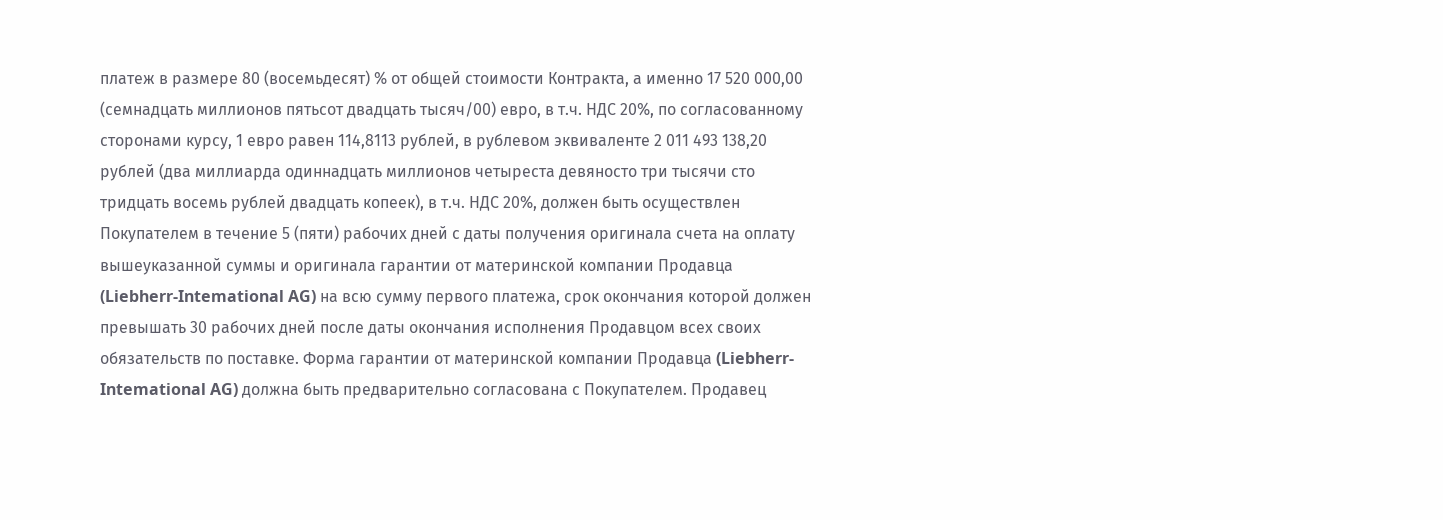платеж в размере 80 (восемьдесят) % от общей стоимости Контракта, а именно 17 520 000,00 (семнадцать миллионов пятьсот двадцать тысяч/00) евро, в т.ч. НДС 20%, по согласованному сторонами курсу, 1 евро равен 114,8113 рублей, в рублевом эквиваленте 2 011 493 138,20 рублей (два миллиарда одиннадцать миллионов четыреста девяносто три тысячи сто тридцать восемь рублей двадцать копеек), в т.ч. НДС 20%, должен быть осуществлен Покупателем в течение 5 (пяти) рабочих дней с даты получения оригинала счета на оплату вышеуказанной суммы и оригинала гарантии от материнской компании Продавца (Liebherr-Intemational AG) на всю сумму первого платежа, срок окончания которой должен превышать 30 рабочих дней после даты окончания исполнения Продавцом всех своих обязательств по поставке. Форма гарантии от материнской компании Продавца (Liebherr-Intemational AG) должна быть предварительно согласована с Покупателем. Продавец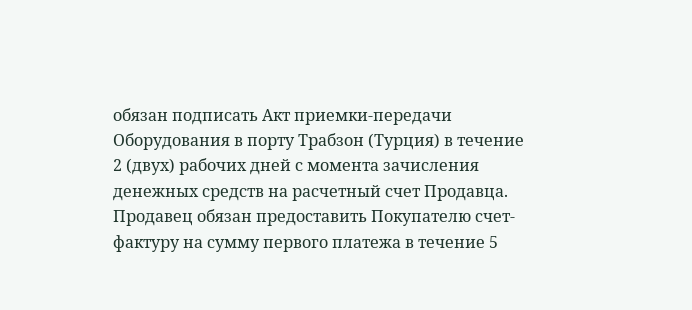обязан подписать Акт приемки-передачи Оборудования в порту Трабзон (Турция) в течение 2 (двух) рабочих дней с момента зачисления денежных средств на расчетный счет Продавца. Продавец обязан предоставить Покупателю счет-фактуру на сумму первого платежа в течение 5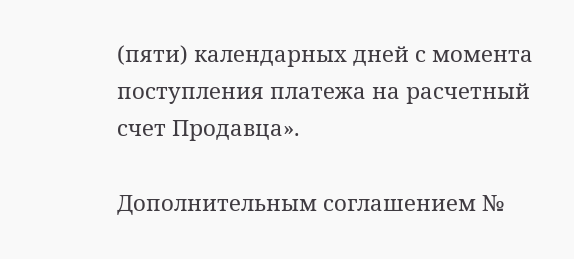(пяти) календарных дней с момента поступления платежа на расчетный счет Продавца».

Дополнительным соглашением №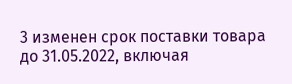3 изменен срок поставки товара до 31.05.2022, включая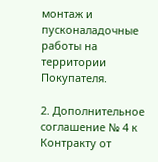монтаж и пусконаладочные работы на территории Покупателя.

2. Дополнительное соглашение № 4 к Контракту от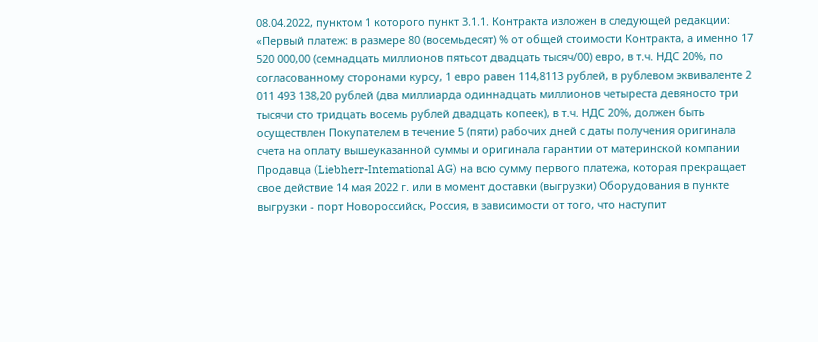08.04.2022, пунктом 1 которого пункт 3.1.1. Контракта изложен в следующей редакции: «Первый платеж: в размере 80 (восемьдесят) % от общей стоимости Контракта, а именно 17 520 000,00 (семнадцать миллионов пятьсот двадцать тысяч/00) евро, в т.ч. НДС 20%, по согласованному сторонами курсу, 1 евро равен 114,8113 рублей, в рублевом эквиваленте 2 011 493 138,20 рублей (два миллиарда одиннадцать миллионов четыреста девяносто три тысячи сто тридцать восемь рублей двадцать копеек), в т.ч. НДС 20%, должен быть осуществлен Покупателем в течение 5 (пяти) рабочих дней с даты получения оригинала счета на оплату вышеуказанной суммы и оригинала гарантии от материнской компании Продавца (Liebherr-Intemational AG) на всю сумму первого платежа, которая прекращает свое действие 14 мая 2022 г. или в момент доставки (выгрузки) Оборудования в пункте выгрузки - порт Новороссийск, Россия, в зависимости от того, что наступит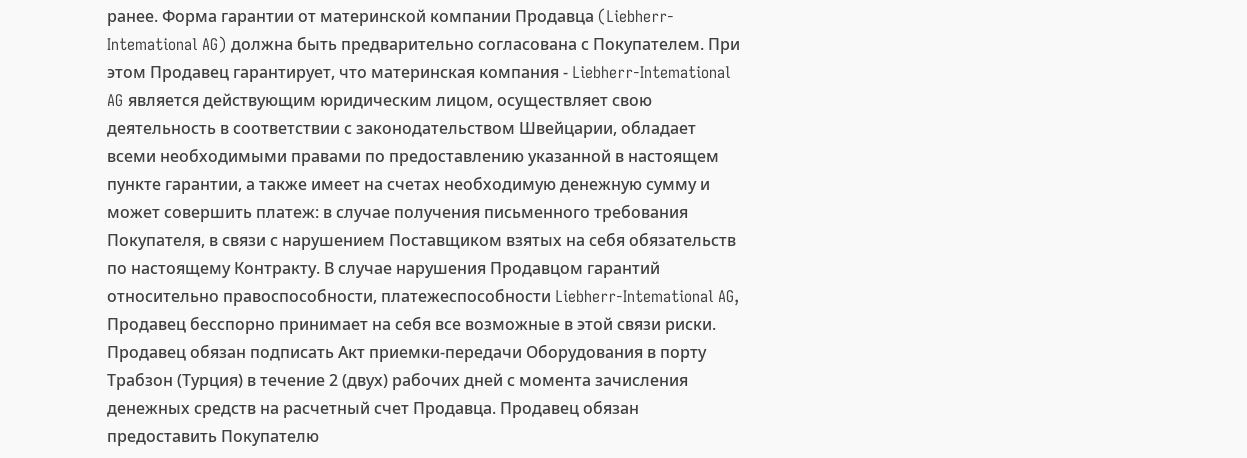ранее. Форма гарантии от материнской компании Продавца (Liebherr-Intemational AG) должна быть предварительно согласована с Покупателем. При этом Продавец гарантирует, что материнская компания - Liebherr-Intemational AG является действующим юридическим лицом, осуществляет свою деятельность в соответствии с законодательством Швейцарии, обладает всеми необходимыми правами по предоставлению указанной в настоящем пункте гарантии, а также имеет на счетах необходимую денежную сумму и может совершить платеж: в случае получения письменного требования Покупателя, в связи с нарушением Поставщиком взятых на себя обязательств по настоящему Контракту. В случае нарушения Продавцом гарантий относительно правоспособности, платежеспособности Liebherr-Intemational AG, Продавец бесспорно принимает на себя все возможные в этой связи риски. Продавец обязан подписать Акт приемки-передачи Оборудования в порту Трабзон (Турция) в течение 2 (двух) рабочих дней с момента зачисления денежных средств на расчетный счет Продавца. Продавец обязан предоставить Покупателю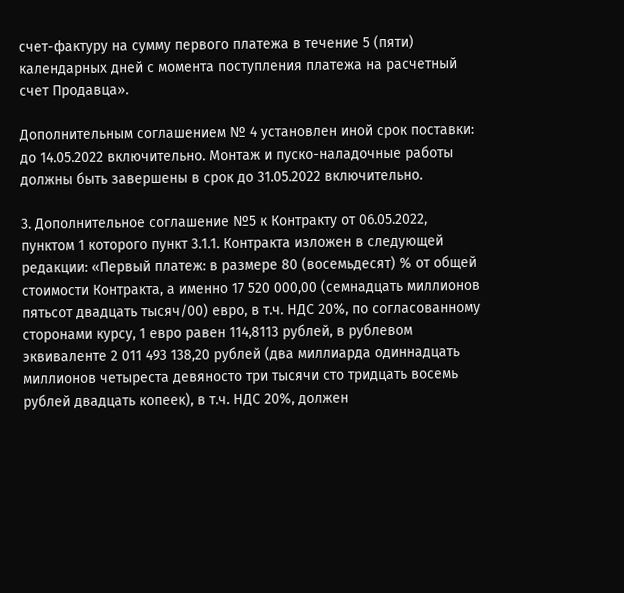счет-фактуру на сумму первого платежа в течение 5 (пяти) календарных дней с момента поступления платежа на расчетный счет Продавца».

Дополнительным соглашением № 4 установлен иной срок поставки: до 14.05.2022 включительно. Монтаж и пуско-наладочные работы должны быть завершены в срок до 31.05.2022 включительно.

3. Дополнительное соглашение №5 к Контракту от 06.05.2022, пунктом 1 которого пункт 3.1.1. Контракта изложен в следующей редакции: «Первый платеж: в размере 80 (восемьдесят) % от общей стоимости Контракта, а именно 17 520 000,00 (семнадцать миллионов пятьсот двадцать тысяч/00) евро, в т.ч. НДС 20%, по согласованному сторонами курсу, 1 евро равен 114,8113 рублей, в рублевом эквиваленте 2 011 493 138,20 рублей (два миллиарда одиннадцать миллионов четыреста девяносто три тысячи сто тридцать восемь рублей двадцать копеек), в т.ч. НДС 20%, должен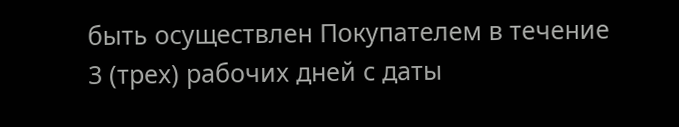быть осуществлен Покупателем в течение 3 (трех) рабочих дней с даты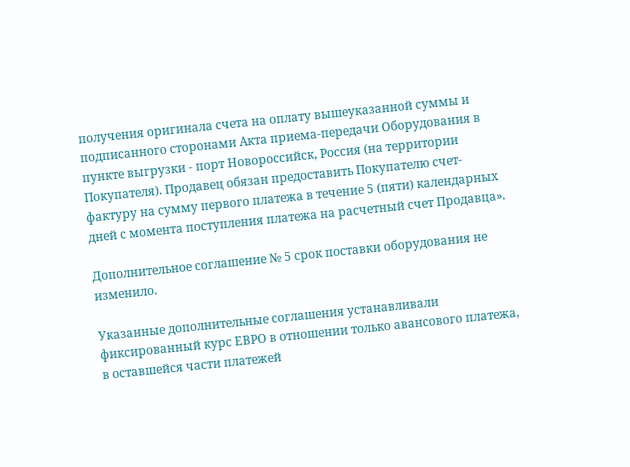получения оригинала счета на оплату вышеуказанной суммы и подписанного сторонами Акта приема-передачи Оборудования в пункте выгрузки - порт Новороссийск, Россия (на территории Покупателя). Продавец обязан предоставить Покупателю счет-фактуру на сумму первого платежа в течение 5 (пяти) календарных дней с момента поступления платежа на расчетный счет Продавца».

Дополнительное соглашение № 5 срок поставки оборудования не изменило.

Указанные дополнительные соглашения устанавливали фиксированный курс ЕВРО в отношении только авансового платежа, в оставшейся части платежей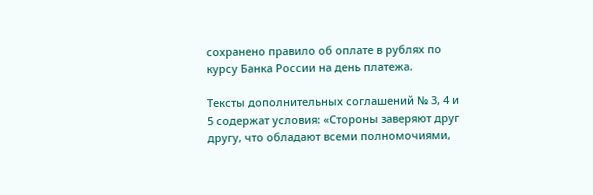сохранено правило об оплате в рублях по курсу Банка России на день платежа.

Тексты дополнительных соглашений № 3, 4 и 5 содержат условия: «Стороны заверяют друг другу, что обладают всеми полномочиями,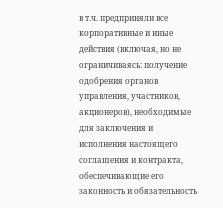в т.ч. предприняли все корпоративные и иные действия (включая, но не ограничиваясь: получение одобрения органов управления, участников, акционеров), необходимые для заключения и исполнения настоящего соглашения и контракта, обеспечивающие его законность и обязательность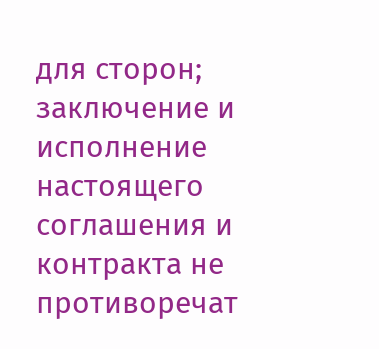для сторон; заключение и исполнение настоящего соглашения и контракта не противоречат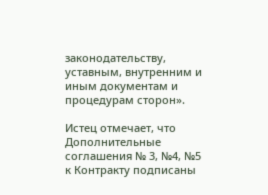законодательству, уставным, внутренним и иным документам и процедурам сторон».

Истец отмечает, что Дополнительные соглашения № 3, №4, №5 к Контракту подписаны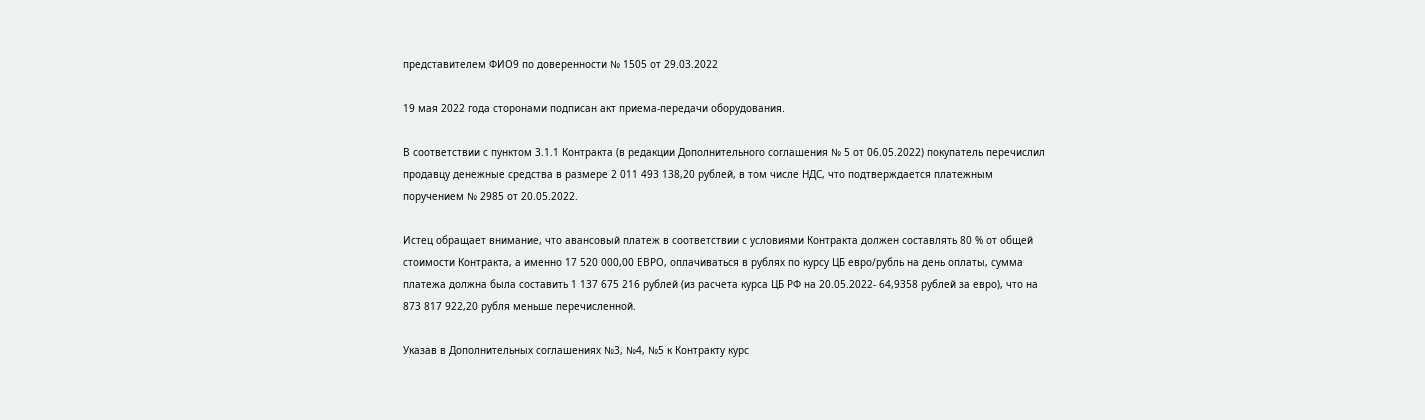представителем ФИО9 по доверенности № 1505 от 29.03.2022

19 мая 2022 года сторонами подписан акт приема-передачи оборудования.

В соответствии с пунктом 3.1.1 Контракта (в редакции Дополнительного соглашения № 5 от 06.05.2022) покупатель перечислил продавцу денежные средства в размере 2 011 493 138,20 рублей, в том числе НДС, что подтверждается платежным поручением № 2985 от 20.05.2022.

Истец обращает внимание, что авансовый платеж в соответствии с условиями Контракта должен составлять 80 % от общей стоимости Контракта, а именно 17 520 000,00 ЕВРО, оплачиваться в рублях по курсу ЦБ евро/рубль на день оплаты, сумма платежа должна была составить 1 137 675 216 рублей (из расчета курса ЦБ РФ на 20.05.2022- 64,9358 рублей за евро), что на 873 817 922,20 рубля меньше перечисленной.

Указав в Дополнительных соглашениях №3, №4, №5 к Контракту курс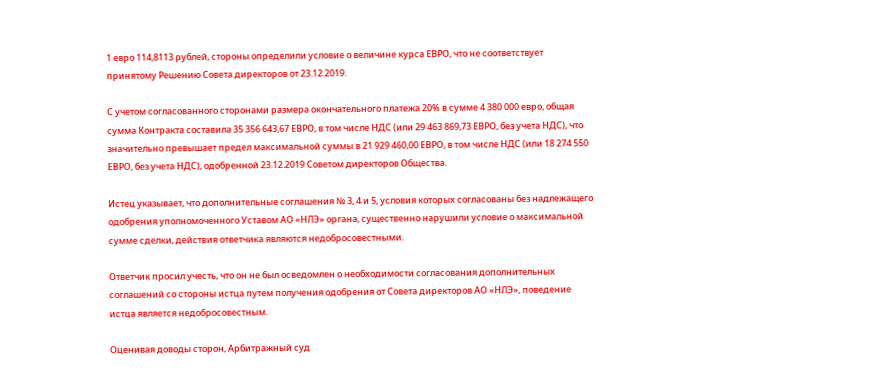1 евро 114,8113 рублей, стороны определили условие о величине курса ЕВРО, что не соответствует принятому Решению Совета директоров от 23.12.2019.

С учетом согласованного сторонами размера окончательного платежа 20% в сумме 4 380 000 евро, общая сумма Контракта составила 35 356 643,67 ЕВРО, в том числе НДС (или 29 463 869,73 ЕВРО, без учета НДС), что значительно превышает предел максимальной суммы в 21 929 460,00 ЕВРО, в том числе НДС (или 18 274 550 ЕВРО, без учета НДС), одобренной 23.12.2019 Советом директоров Общества.

Истец указывает, что дополнительные соглашения № 3, 4 и 5, условия которых согласованы без надлежащего одобрения уполномоченного Уставом АО «НЛЭ» органа, существенно нарушили условие о максимальной сумме сделки, действия ответчика являются недобросовестными.

Ответчик просил учесть, что он не был осведомлен о необходимости согласования дополнительных соглашений со стороны истца путем получения одобрения от Совета директоров АО «НЛЭ», поведение истца является недобросовестным.

Оценивая доводы сторон, Арбитражный суд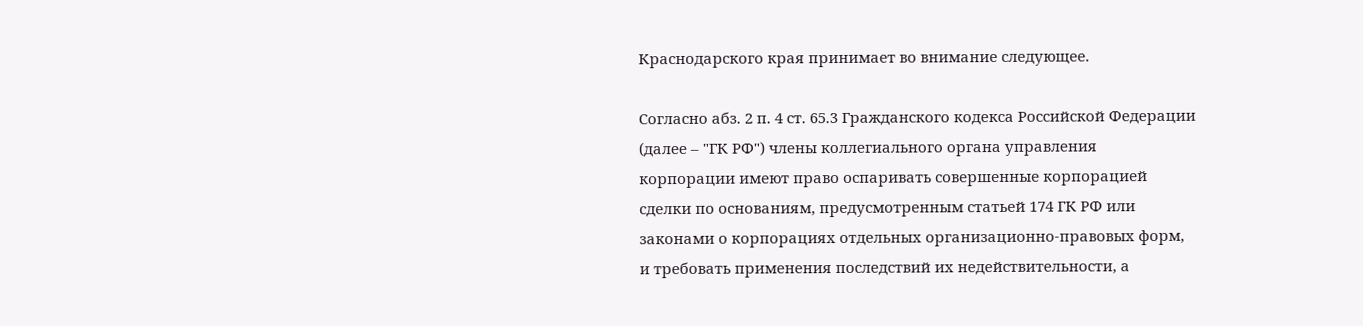Краснодарского края принимает во внимание следующее.

Согласно абз. 2 п. 4 ст. 65.3 Гражданского кодекса Российской Федерации (далее – "ГК РФ") члены коллегиального органа управления корпорации имеют право оспаривать совершенные корпорацией сделки по основаниям, предусмотренным статьей 174 ГК РФ или законами о корпорациях отдельных организационно-правовых форм, и требовать применения последствий их недействительности, а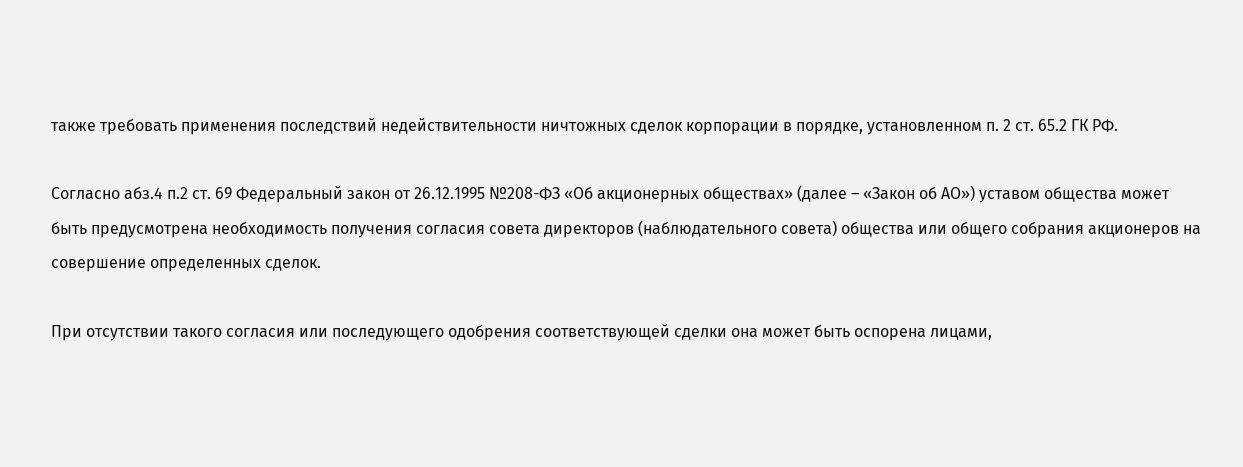также требовать применения последствий недействительности ничтожных сделок корпорации в порядке, установленном п. 2 ст. 65.2 ГК РФ.

Согласно абз.4 п.2 ст. 69 Федеральный закон от 26.12.1995 №208-ФЗ «Об акционерных обществах» (далее – «Закон об АО») уставом общества может быть предусмотрена необходимость получения согласия совета директоров (наблюдательного совета) общества или общего собрания акционеров на совершение определенных сделок.

При отсутствии такого согласия или последующего одобрения соответствующей сделки она может быть оспорена лицами,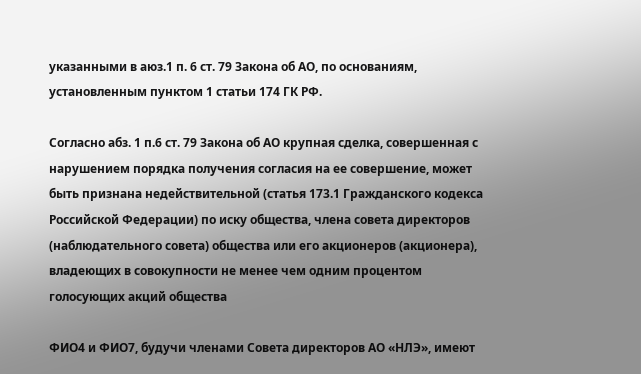указанными в аюз.1 п. 6 ст. 79 Закона об АО, по основаниям, установленным пунктом 1 статьи 174 ГК РФ.

Согласно абз. 1 п.6 ст. 79 Закона об АО крупная сделка, совершенная с нарушением порядка получения согласия на ее совершение, может быть признана недействительной (статья 173.1 Гражданского кодекса Российской Федерации) по иску общества, члена совета директоров (наблюдательного совета) общества или его акционеров (акционера), владеющих в совокупности не менее чем одним процентом голосующих акций общества

ФИО4 и ФИО7, будучи членами Совета директоров АО «НЛЭ», имеют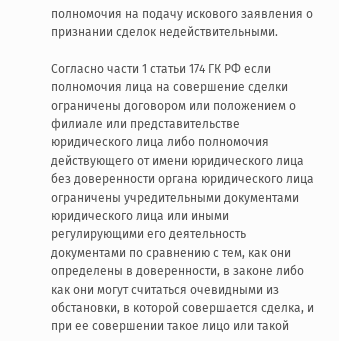полномочия на подачу искового заявления о признании сделок недействительными.

Согласно части 1 статьи 174 ГК РФ если полномочия лица на совершение сделки ограничены договором или положением о филиале или представительстве юридического лица либо полномочия действующего от имени юридического лица без доверенности органа юридического лица ограничены учредительными документами юридического лица или иными регулирующими его деятельность документами по сравнению с тем, как они определены в доверенности, в законе либо как они могут считаться очевидными из обстановки, в которой совершается сделка, и при ее совершении такое лицо или такой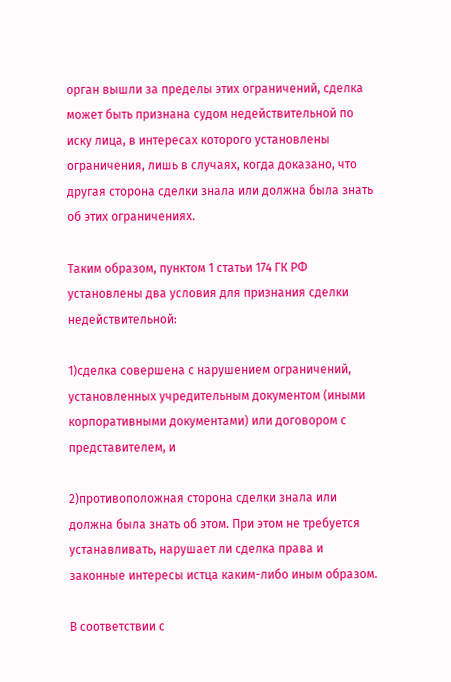орган вышли за пределы этих ограничений, сделка может быть признана судом недействительной по иску лица, в интересах которого установлены ограничения, лишь в случаях, когда доказано, что другая сторона сделки знала или должна была знать об этих ограничениях.

Таким образом, пунктом 1 статьи 174 ГК РФ установлены два условия для признания сделки недействительной:

1)сделка совершена с нарушением ограничений, установленных учредительным документом (иными корпоративными документами) или договором с представителем, и

2)противоположная сторона сделки знала или должна была знать об этом. При этом не требуется устанавливать, нарушает ли сделка права и законные интересы истца каким-либо иным образом.

В соответствии с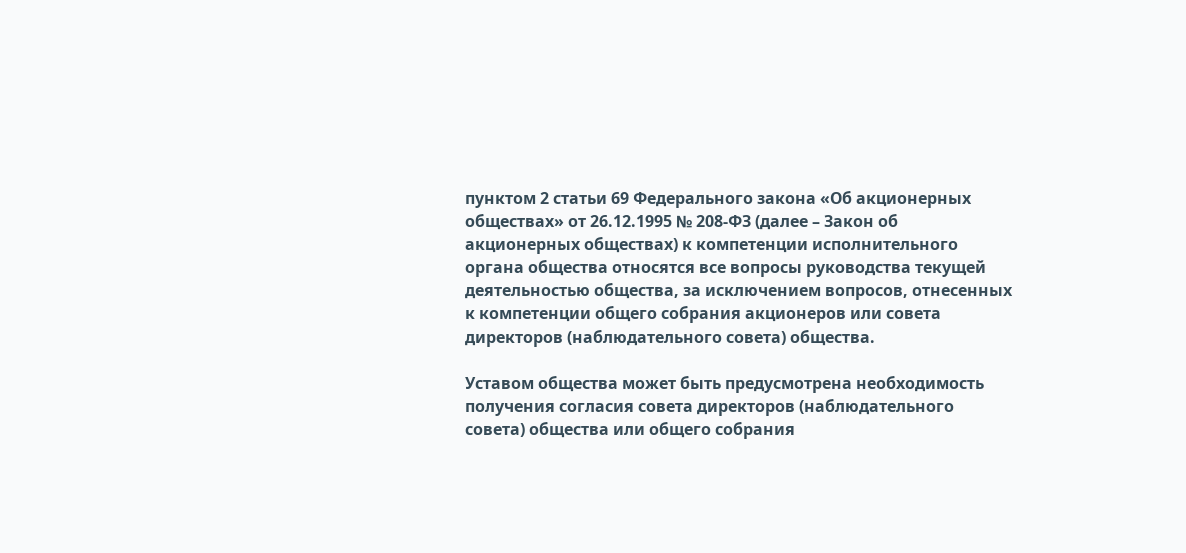пунктом 2 статьи 69 Федерального закона «Об акционерных обществах» от 26.12.1995 № 208-ФЗ (далее – Закон об акционерных обществах) к компетенции исполнительного органа общества относятся все вопросы руководства текущей деятельностью общества, за исключением вопросов, отнесенных к компетенции общего собрания акционеров или совета директоров (наблюдательного совета) общества.

Уставом общества может быть предусмотрена необходимость получения согласия совета директоров (наблюдательного совета) общества или общего собрания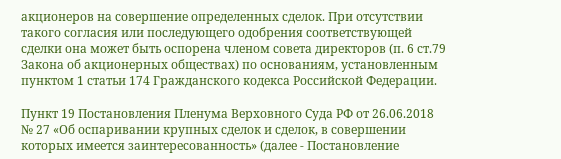акционеров на совершение определенных сделок. При отсутствии такого согласия или последующего одобрения соответствующей сделки она может быть оспорена членом совета директоров (п. 6 ст.79 Закона об акционерных обществах) по основаниям, установленным пунктом 1 статьи 174 Гражданского кодекса Российской Федерации.

Пункт 19 Постановления Пленума Верховного Суда РФ от 26.06.2018 № 27 «Об оспаривании крупных сделок и сделок, в совершении которых имеется заинтересованность» (далее - Постановление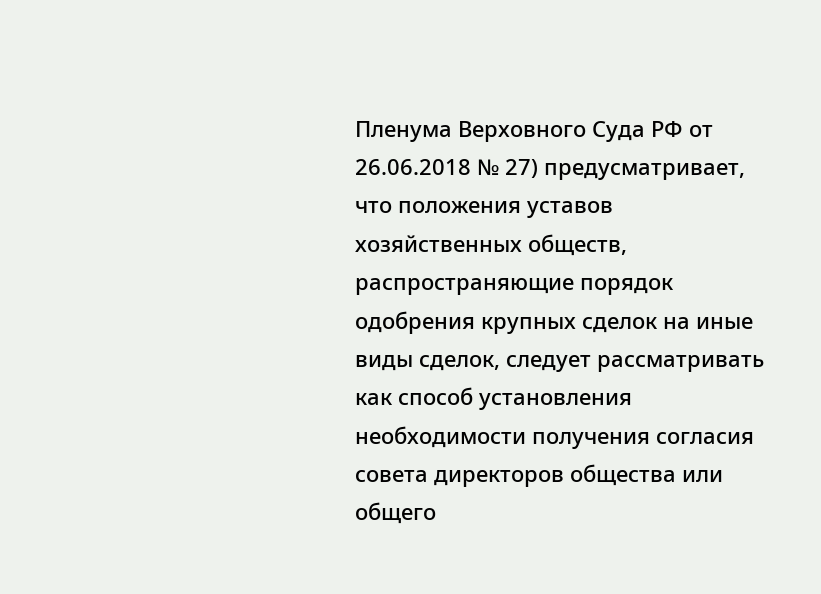Пленума Верховного Суда РФ от 26.06.2018 № 27) предусматривает, что положения уставов хозяйственных обществ, распространяющие порядок одобрения крупных сделок на иные виды сделок, следует рассматривать как способ установления необходимости получения согласия совета директоров общества или общего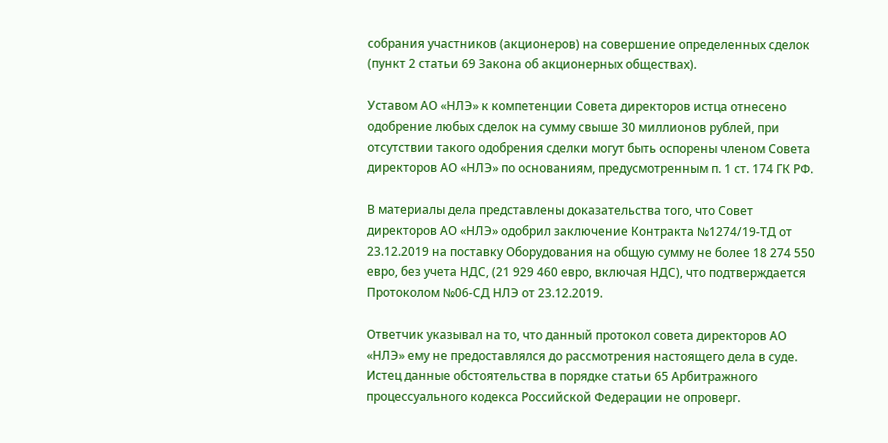собрания участников (акционеров) на совершение определенных сделок (пункт 2 статьи 69 Закона об акционерных обществах).

Уставом АО «НЛЭ» к компетенции Совета директоров истца отнесено одобрение любых сделок на сумму свыше 30 миллионов рублей, при отсутствии такого одобрения сделки могут быть оспорены членом Совета директоров АО «НЛЭ» по основаниям, предусмотренным п. 1 ст. 174 ГК РФ.

В материалы дела представлены доказательства того, что Совет директоров АО «НЛЭ» одобрил заключение Контракта №1274/19-ТД от 23.12.2019 на поставку Оборудования на общую сумму не более 18 274 550 евро, без учета НДС, (21 929 460 евро, включая НДС), что подтверждается Протоколом №06-СД НЛЭ от 23.12.2019.

Ответчик указывал на то, что данный протокол совета директоров АО «НЛЭ» ему не предоставлялся до рассмотрения настоящего дела в суде. Истец данные обстоятельства в порядке статьи 65 Арбитражного процессуального кодекса Российской Федерации не опроверг.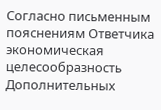Согласно письменным пояснениям Ответчика экономическая целесообразность Дополнительных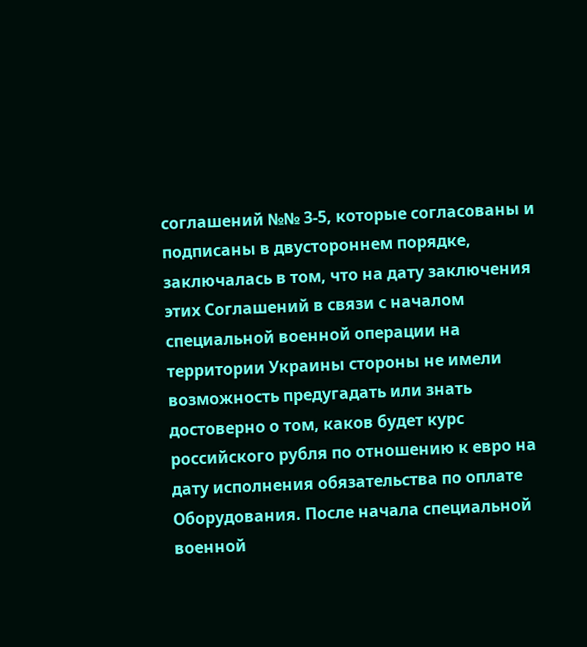соглашений №№ 3-5, которые согласованы и подписаны в двустороннем порядке, заключалась в том, что на дату заключения этих Соглашений в связи с началом специальной военной операции на территории Украины стороны не имели возможность предугадать или знать достоверно о том, каков будет курс российского рубля по отношению к евро на дату исполнения обязательства по оплате Оборудования. После начала специальной военной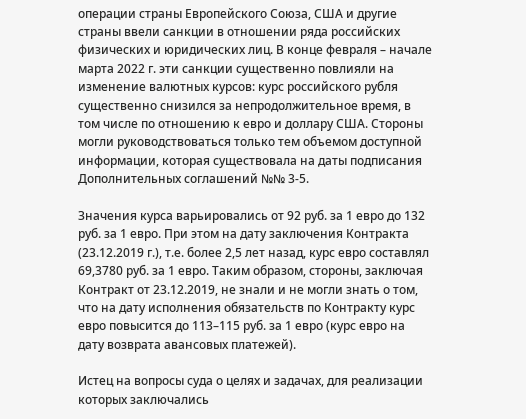операции страны Европейского Союза, США и другие страны ввели санкции в отношении ряда российских физических и юридических лиц. В конце февраля – начале марта 2022 г. эти санкции существенно повлияли на изменение валютных курсов: курс российского рубля существенно снизился за непродолжительное время, в том числе по отношению к евро и доллару США. Стороны могли руководствоваться только тем объемом доступной информации, которая существовала на даты подписания Дополнительных соглашений №№ 3-5.

Значения курса варьировались от 92 руб. за 1 евро до 132 руб. за 1 евро. При этом на дату заключения Контракта (23.12.2019 г.), т.е. более 2,5 лет назад, курс евро составлял 69,3780 руб. за 1 евро. Таким образом, стороны, заключая Контракт от 23.12.2019, не знали и не могли знать о том, что на дату исполнения обязательств по Контракту курс евро повысится до 113–115 руб. за 1 евро (курс евро на дату возврата авансовых платежей).

Истец на вопросы суда о целях и задачах, для реализации которых заключались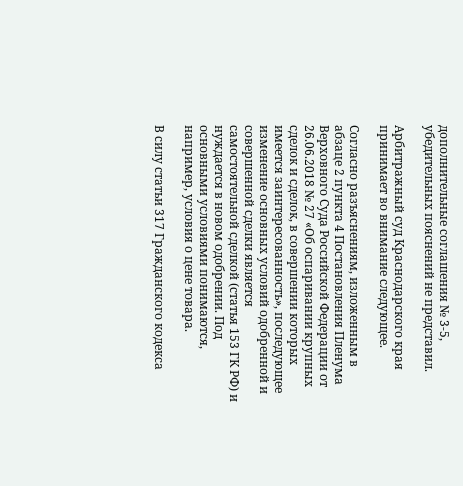дополнительные соглашения № 3-5, убедительных пояснений не представил.

Арбитражный суд Краснодарского края принимает во внимание следующее.

Согласно разъяснениям, изложенным в абзаце 2 пункта 4 Постановления Пленума Верховного Суда Российской Федерации от 26.06.2018 № 27 «Об оспаривании крупных сделок и сделок, в совершении которых имеется заинтересованность», последующее изменение основных условий одобренной и совершенной сделки является самостоятельной сделкой (статья 153 ГК РФ) и нуждается в новом одобрении. Под основными условиями понимаются, например, условия о цене товара.

В силу статьи 317 Гражданского кодекса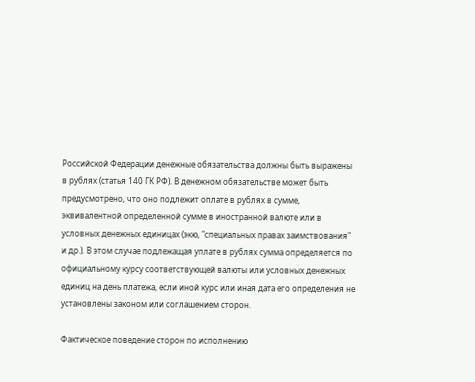Российской Федерации денежные обязательства должны быть выражены в рублях (статья 140 ГК РФ). В денежном обязательстве может быть предусмотрено, что оно подлежит оплате в рублях в сумме, эквивалентной определенной сумме в иностранной валюте или в условных денежных единицах (экю, "специальных правах заимствования" и др.). В этом случае подлежащая уплате в рублях сумма определяется по официальному курсу соответствующей валюты или условных денежных единиц на день платежа, если иной курс или иная дата его определения не установлены законом или соглашением сторон.

Фактическое поведение сторон по исполнению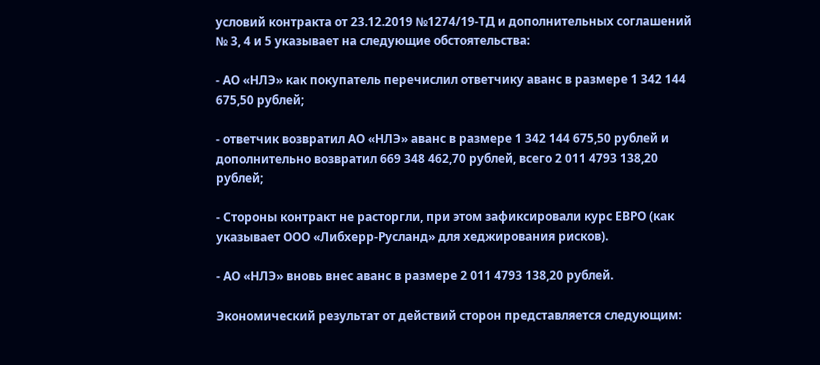условий контракта от 23.12.2019 №1274/19-ТД и дополнительных соглашений № 3, 4 и 5 указывает на следующие обстоятельства:

- АО «НЛЭ» как покупатель перечислил ответчику аванс в размере 1 342 144 675,50 рублей;

- ответчик возвратил АО «НЛЭ» аванс в размере 1 342 144 675,50 рублей и дополнительно возвратил 669 348 462,70 рублей, всего 2 011 4793 138,20 рублей;

- Стороны контракт не расторгли, при этом зафиксировали курс ЕВРО (как указывает ООО «Либхерр-Русланд» для хеджирования рисков).

- АО «НЛЭ» вновь внес аванс в размере 2 011 4793 138,20 рублей.

Экономический результат от действий сторон представляется следующим: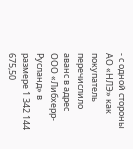- с одной стороны АО «НЛЭ» как покупатель перечислило аванс в адрес ООО «Либхерр-Русланд» в размере 1 342 144 675,50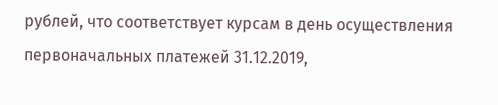рублей, что соответствует курсам в день осуществления первоначальных платежей 31.12.2019,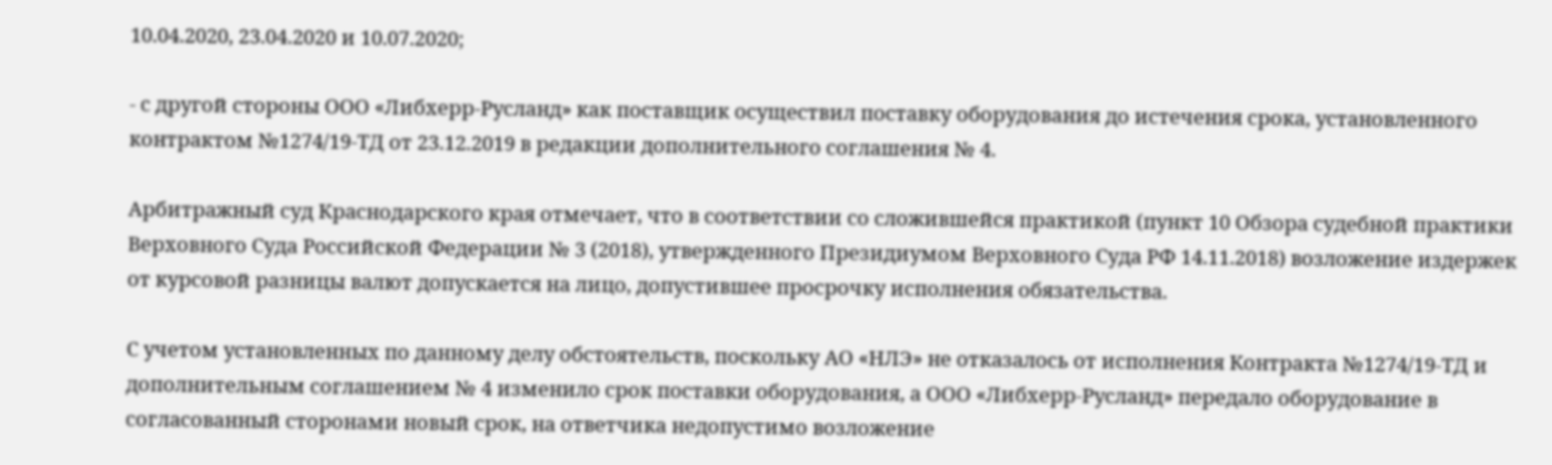10.04.2020, 23.04.2020 и 10.07.2020;

- с другой стороны ООО «Либхерр-Русланд» как поставщик осуществил поставку оборудования до истечения срока, установленного контрактом №1274/19-ТД от 23.12.2019 в редакции дополнительного соглашения № 4.

Арбитражный суд Краснодарского края отмечает, что в соответствии со сложившейся практикой (пункт 10 Обзора судебной практики Верховного Суда Российской Федерации № 3 (2018), утвержденного Президиумом Верховного Суда РФ 14.11.2018) возложение издержек от курсовой разницы валют допускается на лицо, допустившее просрочку исполнения обязательства.

С учетом установленных по данному делу обстоятельств, поскольку АО «НЛЭ» не отказалось от исполнения Контракта №1274/19-ТД и дополнительным соглашением № 4 изменило срок поставки оборудования, а ООО «Либхерр-Русланд» передало оборудование в согласованный сторонами новый срок, на ответчика недопустимо возложение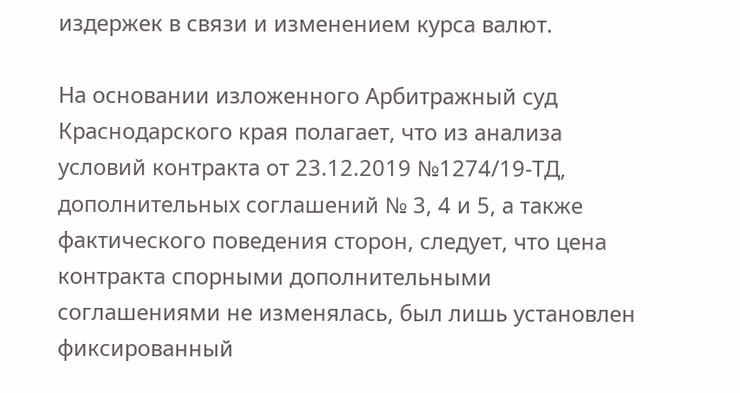издержек в связи и изменением курса валют.

На основании изложенного Арбитражный суд Краснодарского края полагает, что из анализа условий контракта от 23.12.2019 №1274/19-ТД, дополнительных соглашений № 3, 4 и 5, а также фактического поведения сторон, следует, что цена контракта спорными дополнительными соглашениями не изменялась, был лишь установлен фиксированный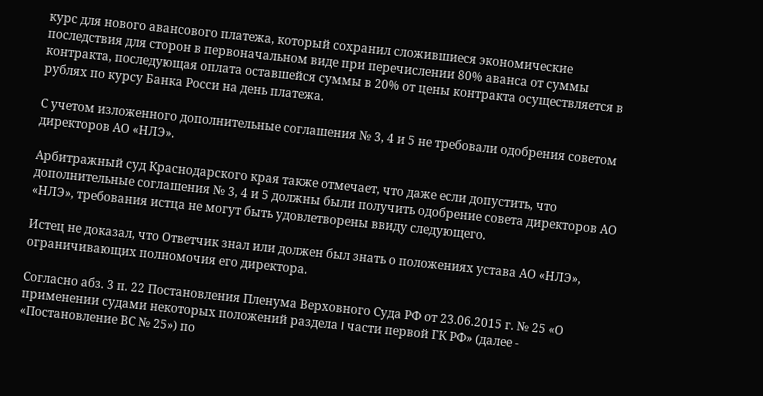курс для нового авансового платежа, который сохранил сложившиеся экономические последствия для сторон в первоначальном виде при перечислении 80% аванса от суммы контракта, последующая оплата оставшейся суммы в 20% от цены контракта осуществляется в рублях по курсу Банка Росси на день платежа.

С учетом изложенного дополнительные соглашения № 3, 4 и 5 не требовали одобрения советом директоров АО «НЛЭ».

Арбитражный суд Краснодарского края также отмечает, что даже если допустить, что дополнительные соглашения № 3, 4 и 5 должны были получить одобрение совета директоров АО «НЛЭ», требования истца не могут быть удовлетворены ввиду следующего.

Истец не доказал, что Ответчик знал или должен был знать о положениях устава АО «НЛЭ», ограничивающих полномочия его директора.

Согласно абз. 3 п. 22 Постановления Пленума Верховного Суда РФ от 23.06.2015 г. № 25 «О применении судами некоторых положений раздела I части первой ГК РФ» (далее - «Постановление ВС № 25») по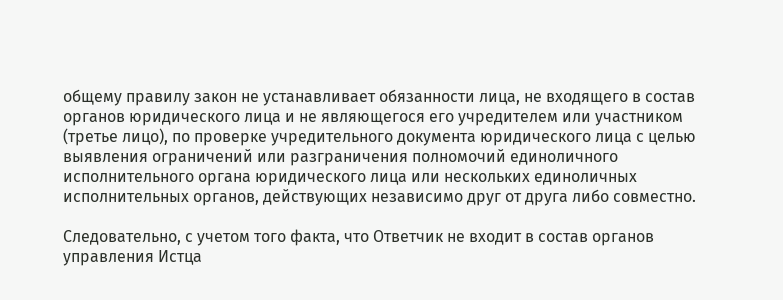общему правилу закон не устанавливает обязанности лица, не входящего в состав органов юридического лица и не являющегося его учредителем или участником (третье лицо), по проверке учредительного документа юридического лица с целью выявления ограничений или разграничения полномочий единоличного исполнительного органа юридического лица или нескольких единоличных исполнительных органов, действующих независимо друг от друга либо совместно.

Следовательно, с учетом того факта, что Ответчик не входит в состав органов управления Истца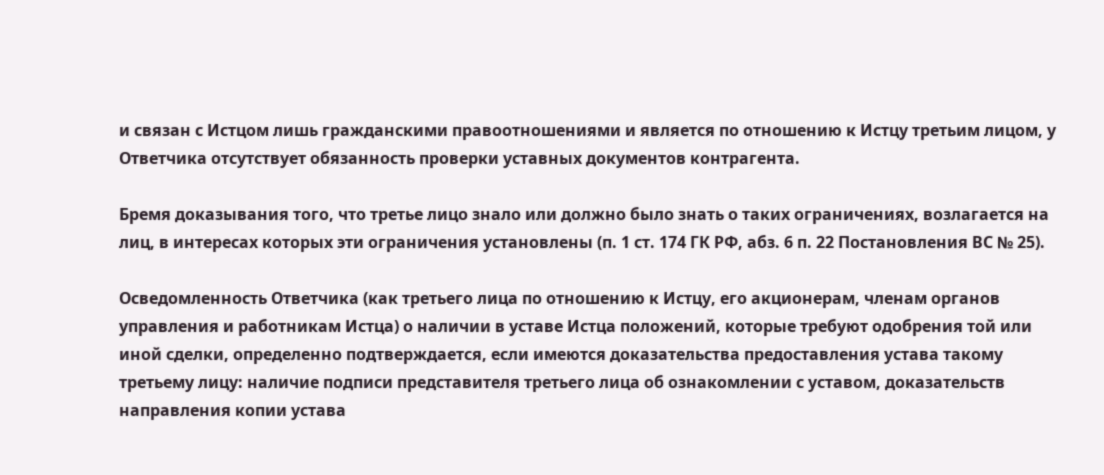и связан с Истцом лишь гражданскими правоотношениями и является по отношению к Истцу третьим лицом, у Ответчика отсутствует обязанность проверки уставных документов контрагента.

Бремя доказывания того, что третье лицо знало или должно было знать о таких ограничениях, возлагается на лиц, в интересах которых эти ограничения установлены (п. 1 ст. 174 ГК РФ, абз. 6 п. 22 Постановления ВС № 25).

Осведомленность Ответчика (как третьего лица по отношению к Истцу, его акционерам, членам органов управления и работникам Истца) о наличии в уставе Истца положений, которые требуют одобрения той или иной сделки, определенно подтверждается, если имеются доказательства предоставления устава такому третьему лицу: наличие подписи представителя третьего лица об ознакомлении с уставом, доказательств направления копии устава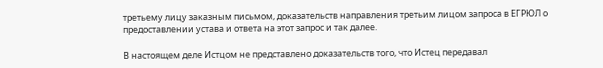третьему лицу заказным письмом, доказательств направления третьим лицом запроса в ЕГРЮЛ о предоставлении устава и ответа на этот запрос и так далее.

В настоящем деле Истцом не представлено доказательств того, что Истец передавал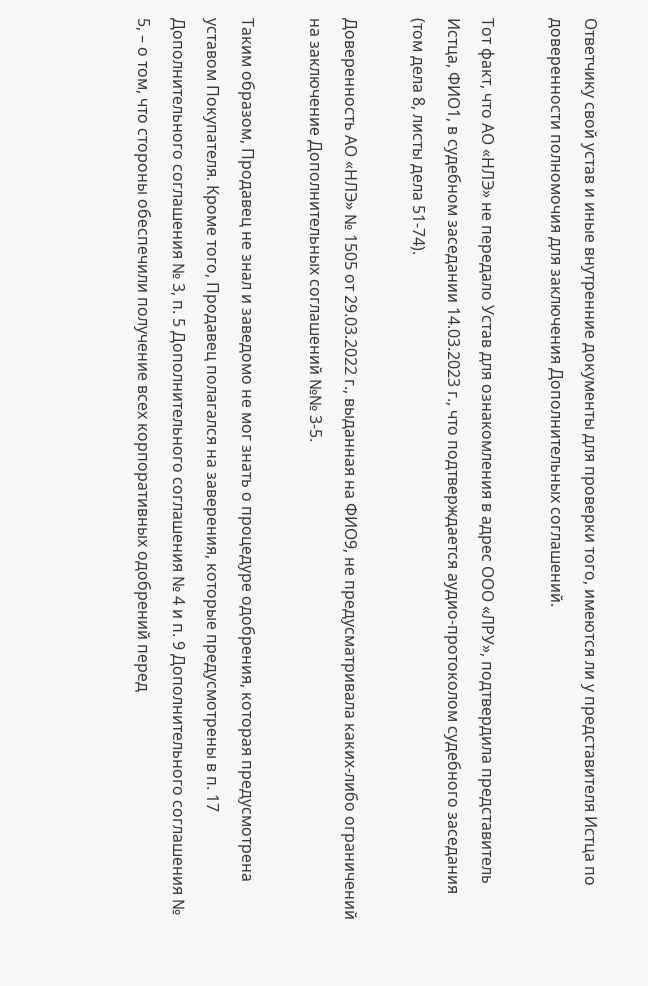Ответчику свой устав и иные внутренние документы для проверки того, имеются ли у представителя Истца по доверенности полномочия для заключения Дополнительных соглашений.

Тот факт, что АО «НЛЭ» не передало Устав для ознакомления в адрес ООО «ЛРУ», подтвердила представитель Истца, ФИО1, в судебном заседании 14.03.2023 г., что подтверждается аудио-протоколом судебного заседания (том дела 8, листы дела 51-74).

Доверенность АО «НЛЭ» № 1505 от 29.03.2022 г., выданная на ФИО9, не предусматривала каких-либо ограничений на заключение Дополнительных соглашений №№ 3-5.

Таким образом, Продавец не знал и заведомо не мог знать о процедуре одобрения, которая предусмотрена уставом Покупателя. Кроме того, Продавец полагался на заверения, которые предусмотрены в п. 17 Дополнительного соглашения № 3, п. 5 Дополнительного соглашения № 4 и п. 9 Дополнительного соглашения № 5, – о том, что стороны обеспечили получение всех корпоративных одобрений перед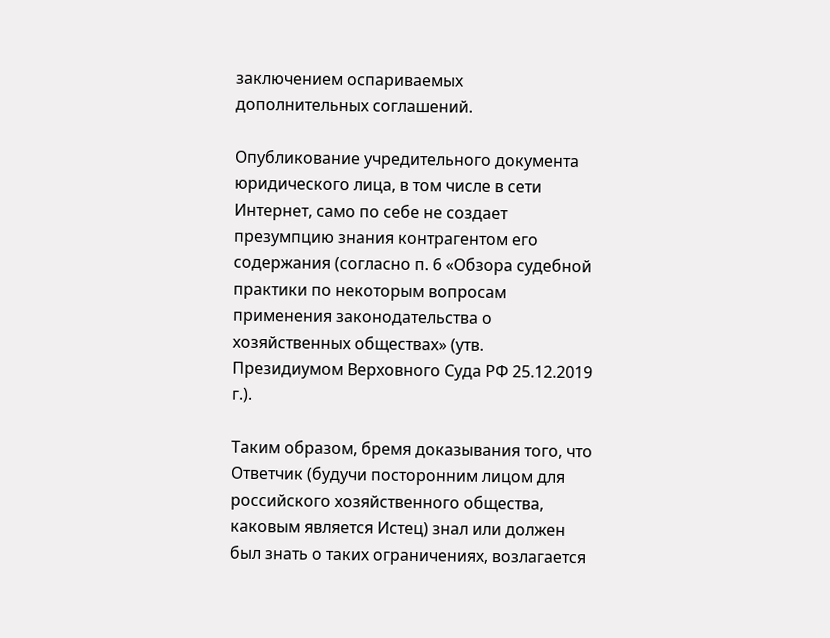заключением оспариваемых дополнительных соглашений.

Опубликование учредительного документа юридического лица, в том числе в сети Интернет, само по себе не создает презумпцию знания контрагентом его содержания (согласно п. 6 «Обзора судебной практики по некоторым вопросам применения законодательства о хозяйственных обществах» (утв. Президиумом Верховного Суда РФ 25.12.2019 г.).

Таким образом, бремя доказывания того, что Ответчик (будучи посторонним лицом для российского хозяйственного общества, каковым является Истец) знал или должен был знать о таких ограничениях, возлагается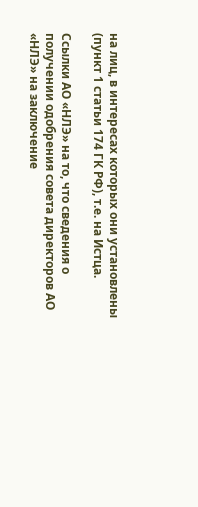на лиц, в интересах которых они установлены (пункт 1 статьи 174 ГК РФ), т.е. на Истца.

Ссылки АО «НЛЭ» на то, что сведения о получении одобрения совета директоров АО «НЛЭ» на заключение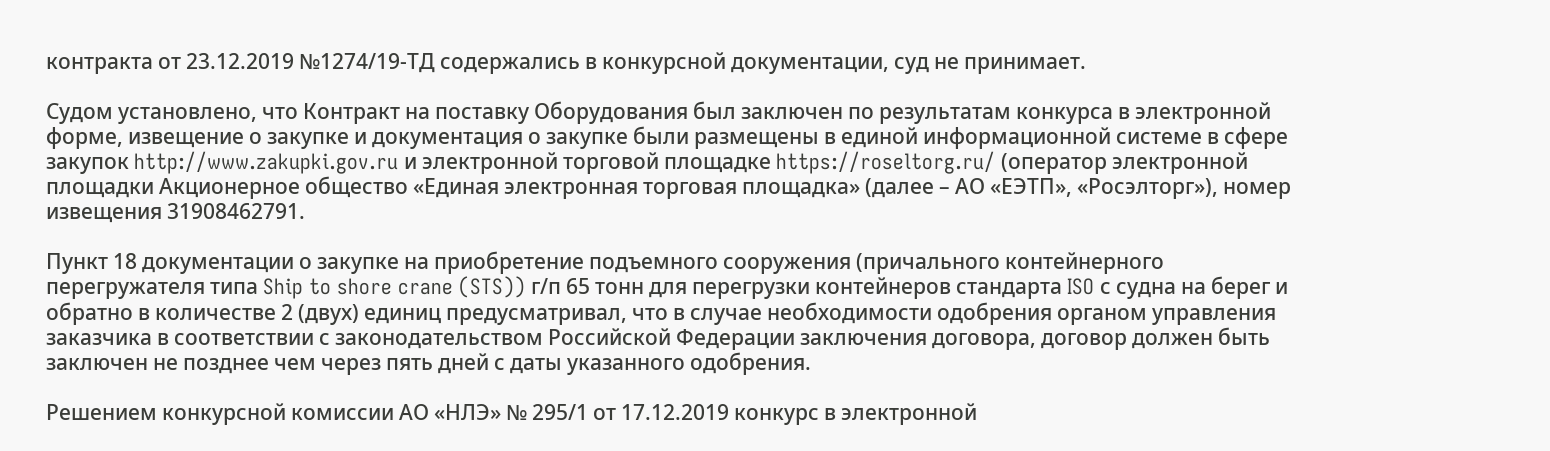контракта от 23.12.2019 №1274/19-ТД содержались в конкурсной документации, суд не принимает.

Судом установлено, что Контракт на поставку Оборудования был заключен по результатам конкурса в электронной форме, извещение о закупке и документация о закупке были размещены в единой информационной системе в сфере закупок http://www.zakupki.gov.ru и электронной торговой площадке https://roseltorg.ru/ (оператор электронной площадки Акционерное общество «Единая электронная торговая площадка» (далее – АО «ЕЭТП», «Росэлторг»), номер извещения 31908462791.

Пункт 18 документации о закупке на приобретение подъемного сооружения (причального контейнерного перегружателя типа Ship to shore crane (STS)) г/п 65 тонн для перегрузки контейнеров стандарта ISO с судна на берег и обратно в количестве 2 (двух) единиц предусматривал, что в случае необходимости одобрения органом управления заказчика в соответствии с законодательством Российской Федерации заключения договора, договор должен быть заключен не позднее чем через пять дней с даты указанного одобрения.

Решением конкурсной комиссии АО «НЛЭ» № 295/1 от 17.12.2019 конкурс в электронной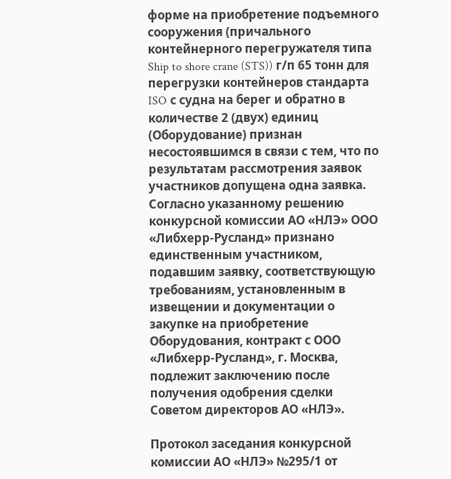форме на приобретение подъемного сооружения (причального контейнерного перегружателя типа Ship to shore crane (STS)) г/п 65 тонн для перегрузки контейнеров стандарта ISO с судна на берег и обратно в количестве 2 (двух) единиц (Оборудование) признан несостоявшимся в связи с тем, что по результатам рассмотрения заявок участников допущена одна заявка. Согласно указанному решению конкурсной комиссии АО «НЛЭ» ООО «Либхерр-Русланд» признано единственным участником, подавшим заявку, соответствующую требованиям, установленным в извещении и документации о закупке на приобретение Оборудования, контракт с ООО «Либхерр-Русланд», г. Москва, подлежит заключению после получения одобрения сделки Советом директоров АО «НЛЭ».

Протокол заседания конкурсной комиссии АО «НЛЭ» №295/1 от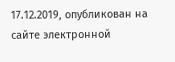17.12.2019, опубликован на сайте электронной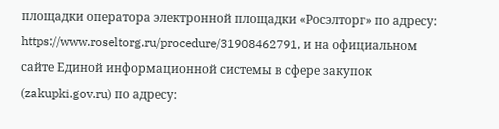площадки оператора электронной площадки «Росэлторг» по адресу: https://www.roseltorg.ru/procedure/31908462791, и на официальном сайте Единой информационной системы в сфере закупок (zakupki.gov.ru) по адресу: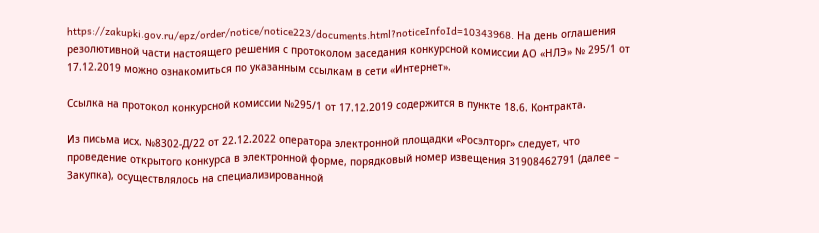https://zakupki.gov.ru/epz/order/notice/notice223/documents.html?noticeInfoId=10343968. На день оглашения резолютивной части настоящего решения с протоколом заседания конкурсной комиссии АО «НЛЭ» № 295/1 от 17.12.2019 можно ознакомиться по указанным ссылкам в сети «Интернет».

Ссылка на протокол конкурсной комиссии №295/1 от 17.12.2019 содержится в пункте 18.6. Контракта.

Из письма исх. №8302-Д/22 от 22.12.2022 оператора электронной площадки «Росэлторг» следует, что проведение открытого конкурса в электронной форме, порядковый номер извещения 31908462791 (далее – Закупка), осуществлялось на специализированной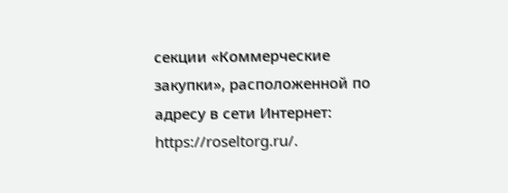секции «Коммерческие закупки», расположенной по адресу в сети Интернет: https://roseltorg.ru/.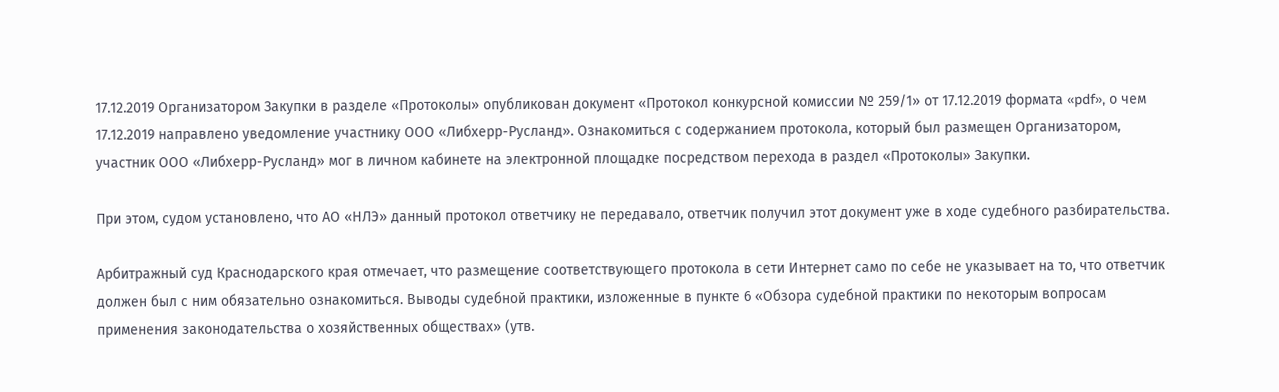17.12.2019 Организатором Закупки в разделе «Протоколы» опубликован документ «Протокол конкурсной комиссии № 259/1» от 17.12.2019 формата «pdf», о чем 17.12.2019 направлено уведомление участнику ООО «Либхерр-Русланд». Ознакомиться с содержанием протокола, который был размещен Организатором, участник ООО «Либхерр-Русланд» мог в личном кабинете на электронной площадке посредством перехода в раздел «Протоколы» Закупки.

При этом, судом установлено, что АО «НЛЭ» данный протокол ответчику не передавало, ответчик получил этот документ уже в ходе судебного разбирательства.

Арбитражный суд Краснодарского края отмечает, что размещение соответствующего протокола в сети Интернет само по себе не указывает на то, что ответчик должен был с ним обязательно ознакомиться. Выводы судебной практики, изложенные в пункте 6 «Обзора судебной практики по некоторым вопросам применения законодательства о хозяйственных обществах» (утв.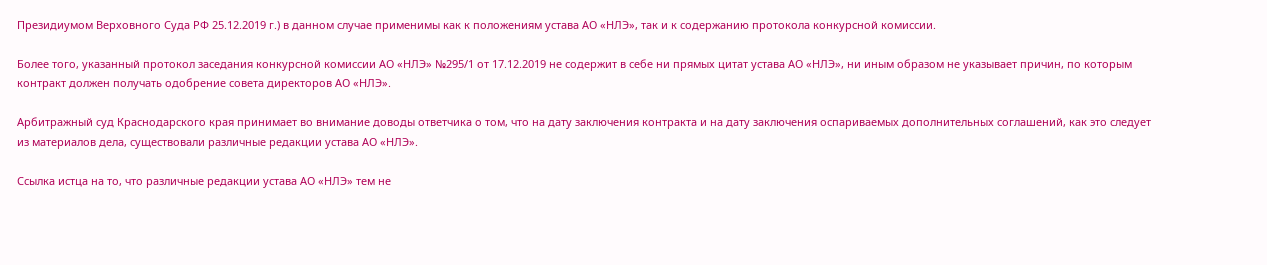Президиумом Верховного Суда РФ 25.12.2019 г.) в данном случае применимы как к положениям устава АО «НЛЭ», так и к содержанию протокола конкурсной комиссии.

Более того, указанный протокол заседания конкурсной комиссии АО «НЛЭ» №295/1 от 17.12.2019 не содержит в себе ни прямых цитат устава АО «НЛЭ», ни иным образом не указывает причин, по которым контракт должен получать одобрение совета директоров АО «НЛЭ».

Арбитражный суд Краснодарского края принимает во внимание доводы ответчика о том, что на дату заключения контракта и на дату заключения оспариваемых дополнительных соглашений, как это следует из материалов дела, существовали различные редакции устава АО «НЛЭ».

Ссылка истца на то, что различные редакции устава АО «НЛЭ» тем не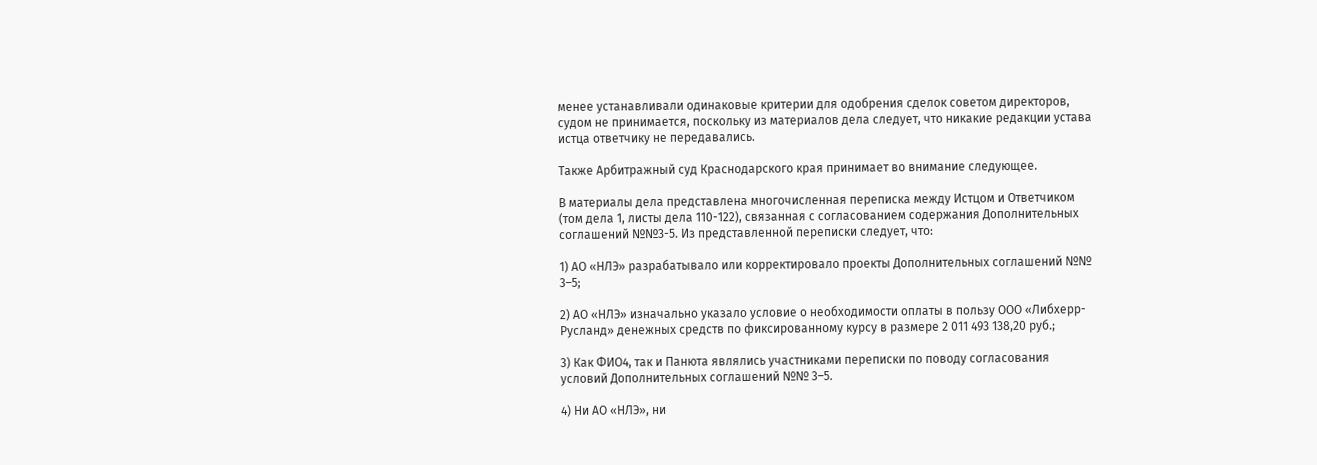менее устанавливали одинаковые критерии для одобрения сделок советом директоров, судом не принимается, поскольку из материалов дела следует, что никакие редакции устава истца ответчику не передавались.

Также Арбитражный суд Краснодарского края принимает во внимание следующее.

В материалы дела представлена многочисленная переписка между Истцом и Ответчиком (том дела 1, листы дела 110-122), связанная с согласованием содержания Дополнительных соглашений №№3-5. Из представленной переписки следует, что:

1) АО «НЛЭ» разрабатывало или корректировало проекты Дополнительных соглашений №№ 3–5;

2) АО «НЛЭ» изначально указало условие о необходимости оплаты в пользу ООО «Либхерр-Русланд» денежных средств по фиксированному курсу в размере 2 011 493 138,20 руб.;

3) Как ФИО4, так и Панюта являлись участниками переписки по поводу согласования условий Дополнительных соглашений №№ 3–5.

4) Ни АО «НЛЭ», ни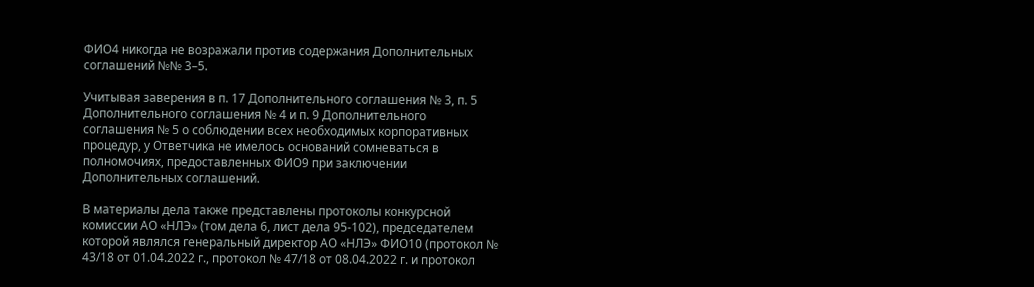ФИО4 никогда не возражали против содержания Дополнительных соглашений №№ 3–5.

Учитывая заверения в п. 17 Дополнительного соглашения № 3, п. 5 Дополнительного соглашения № 4 и п. 9 Дополнительного соглашения № 5 о соблюдении всех необходимых корпоративных процедур, у Ответчика не имелось оснований сомневаться в полномочиях, предоставленных ФИО9 при заключении Дополнительных соглашений.

В материалы дела также представлены протоколы конкурсной комиссии АО «НЛЭ» (том дела 6, лист дела 95-102), председателем которой являлся генеральный директор АО «НЛЭ» ФИО10 (протокол № 43/18 от 01.04.2022 г., протокол № 47/18 от 08.04.2022 г. и протокол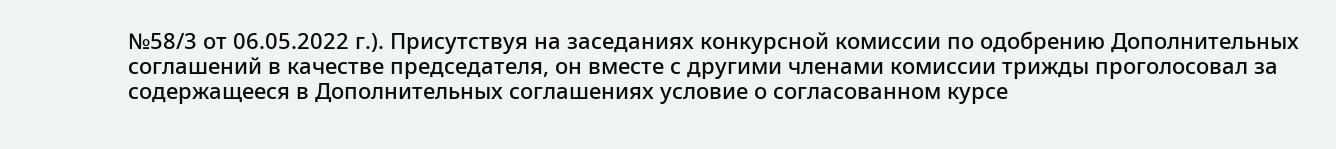№58/3 от 06.05.2022 г.). Присутствуя на заседаниях конкурсной комиссии по одобрению Дополнительных соглашений в качестве председателя, он вместе с другими членами комиссии трижды проголосовал за содержащееся в Дополнительных соглашениях условие о согласованном курсе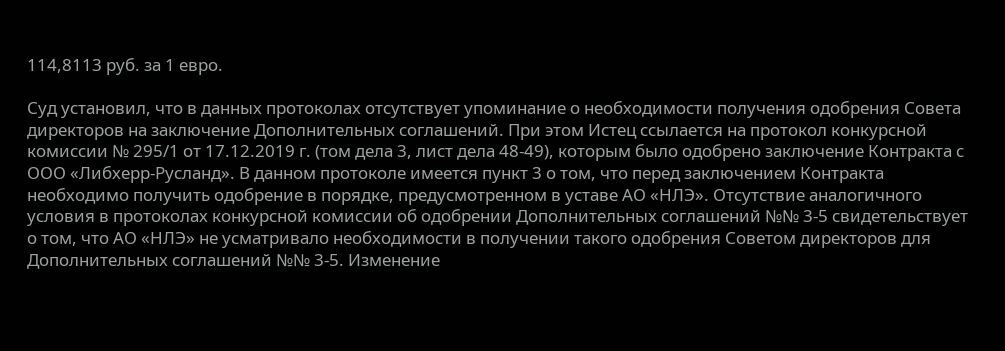114,8113 руб. за 1 евро.

Суд установил, что в данных протоколах отсутствует упоминание о необходимости получения одобрения Совета директоров на заключение Дополнительных соглашений. При этом Истец ссылается на протокол конкурсной комиссии № 295/1 от 17.12.2019 г. (том дела 3, лист дела 48-49), которым было одобрено заключение Контракта с ООО «Либхерр-Русланд». В данном протоколе имеется пункт 3 о том, что перед заключением Контракта необходимо получить одобрение в порядке, предусмотренном в уставе АО «НЛЭ». Отсутствие аналогичного условия в протоколах конкурсной комиссии об одобрении Дополнительных соглашений №№ 3-5 свидетельствует о том, что АО «НЛЭ» не усматривало необходимости в получении такого одобрения Советом директоров для Дополнительных соглашений №№ 3-5. Изменение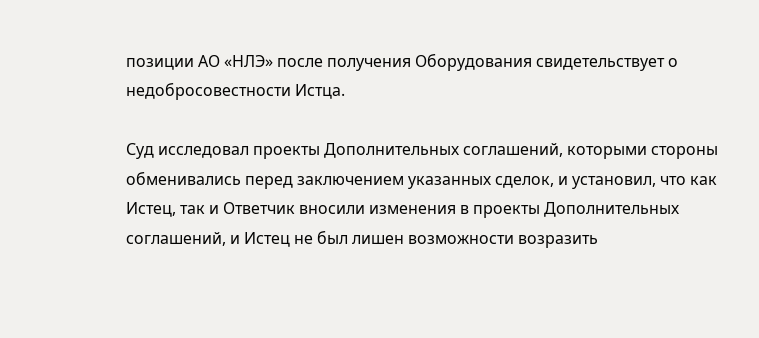позиции АО «НЛЭ» после получения Оборудования свидетельствует о недобросовестности Истца.

Суд исследовал проекты Дополнительных соглашений, которыми стороны обменивались перед заключением указанных сделок, и установил, что как Истец, так и Ответчик вносили изменения в проекты Дополнительных соглашений, и Истец не был лишен возможности возразить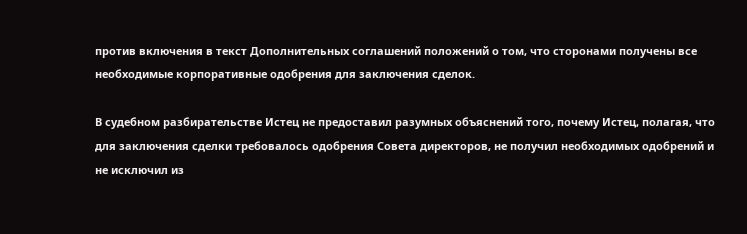против включения в текст Дополнительных соглашений положений о том, что сторонами получены все необходимые корпоративные одобрения для заключения сделок.

В судебном разбирательстве Истец не предоставил разумных объяснений того, почему Истец, полагая, что для заключения сделки требовалось одобрения Совета директоров, не получил необходимых одобрений и не исключил из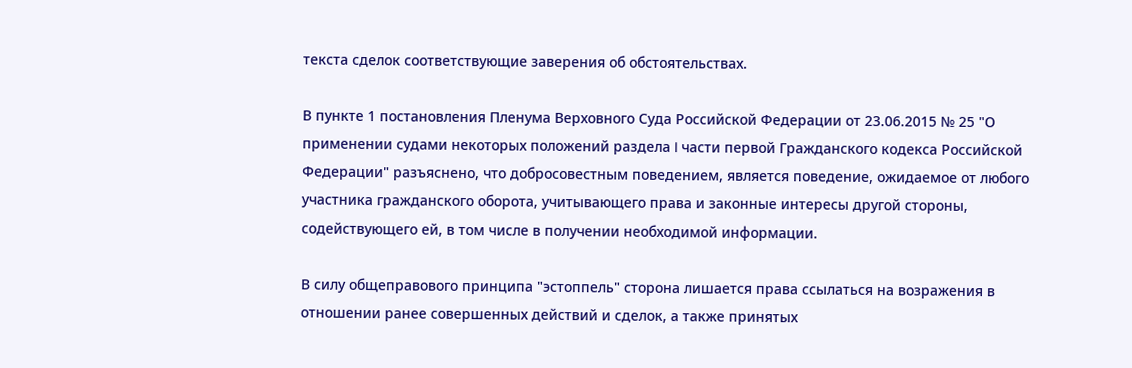текста сделок соответствующие заверения об обстоятельствах.

В пункте 1 постановления Пленума Верховного Суда Российской Федерации от 23.06.2015 № 25 "О применении судами некоторых положений раздела I части первой Гражданского кодекса Российской Федерации" разъяснено, что добросовестным поведением, является поведение, ожидаемое от любого участника гражданского оборота, учитывающего права и законные интересы другой стороны, содействующего ей, в том числе в получении необходимой информации.

В силу общеправового принципа "эстоппель" сторона лишается права ссылаться на возражения в отношении ранее совершенных действий и сделок, а также принятых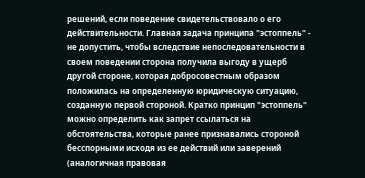решений, если поведение свидетельствовало о его действительности. Главная задача принципа "эстоппель" - не допустить, чтобы вследствие непоследовательности в своем поведении сторона получила выгоду в ущерб другой стороне, которая добросовестным образом положилась на определенную юридическую ситуацию, созданную первой стороной. Кратко принцип "эстоппель" можно определить как запрет ссылаться на обстоятельства, которые ранее признавались стороной бесспорными исходя из ее действий или заверений (аналогичная правовая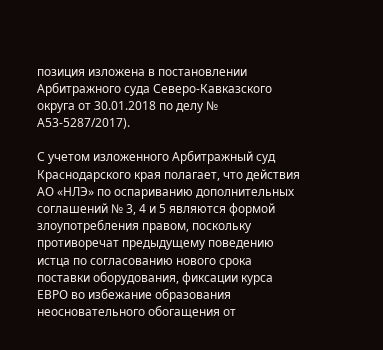позиция изложена в постановлении Арбитражного суда Северо-Кавказского округа от 30.01.2018 по делу № А53-5287/2017).

С учетом изложенного Арбитражный суд Краснодарского края полагает, что действия АО «НЛЭ» по оспариванию дополнительных соглашений № 3, 4 и 5 являются формой злоупотребления правом, поскольку противоречат предыдущему поведению истца по согласованию нового срока поставки оборудования, фиксации курса ЕВРО во избежание образования неосновательного обогащения от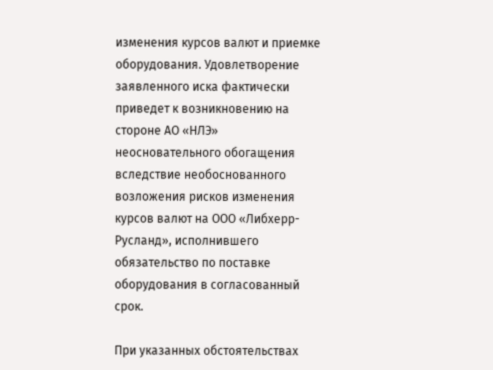изменения курсов валют и приемке оборудования. Удовлетворение заявленного иска фактически приведет к возникновению на стороне АО «НЛЭ» неосновательного обогащения вследствие необоснованного возложения рисков изменения курсов валют на ООО «Либхерр-Русланд», исполнившего обязательство по поставке оборудования в согласованный срок.

При указанных обстоятельствах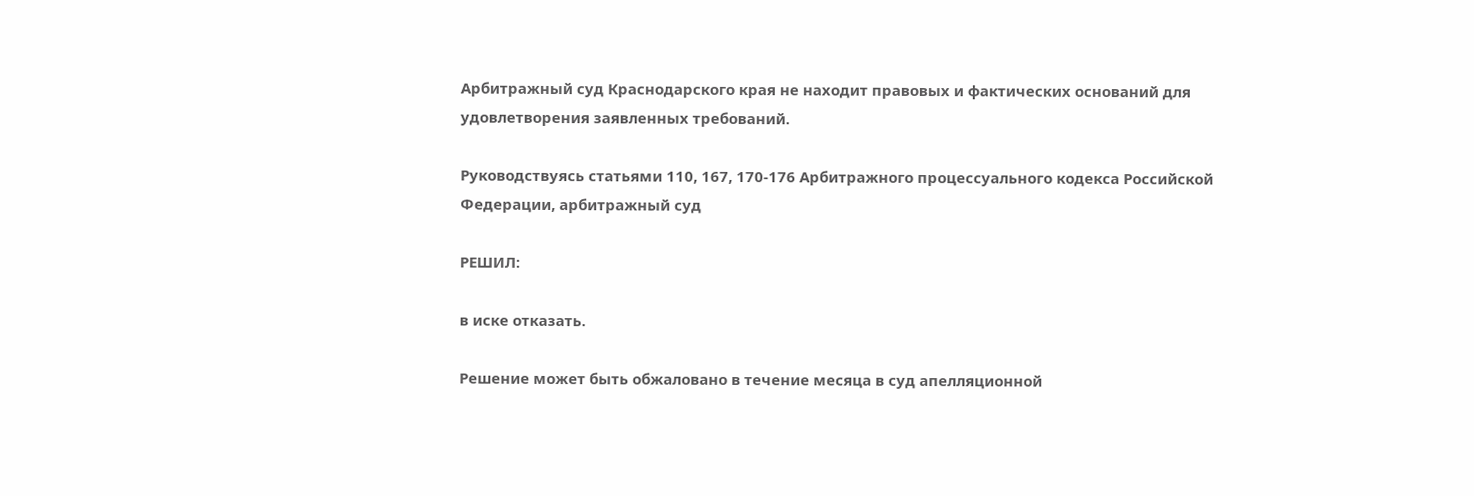Арбитражный суд Краснодарского края не находит правовых и фактических оснований для удовлетворения заявленных требований.

Руководствуясь статьями 110, 167, 170-176 Арбитражного процессуального кодекса Российской Федерации, арбитражный суд

РЕШИЛ:

в иске отказать.

Решение может быть обжаловано в течение месяца в суд апелляционной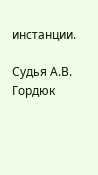инстанции.

Судья А.В. Гордюк